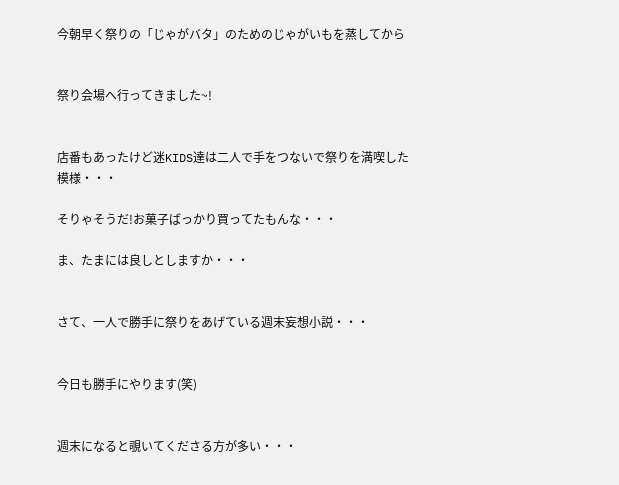今朝早く祭りの「じゃがバタ」のためのじゃがいもを蒸してから


祭り会場へ行ってきました~!


店番もあったけど迷KIDS達は二人で手をつないで祭りを満喫した模様・・・

そりゃそうだ!お菓子ばっかり買ってたもんな・・・

ま、たまには良しとしますか・・・


さて、一人で勝手に祭りをあげている週末妄想小説・・・


今日も勝手にやります(笑)


週末になると覗いてくださる方が多い・・・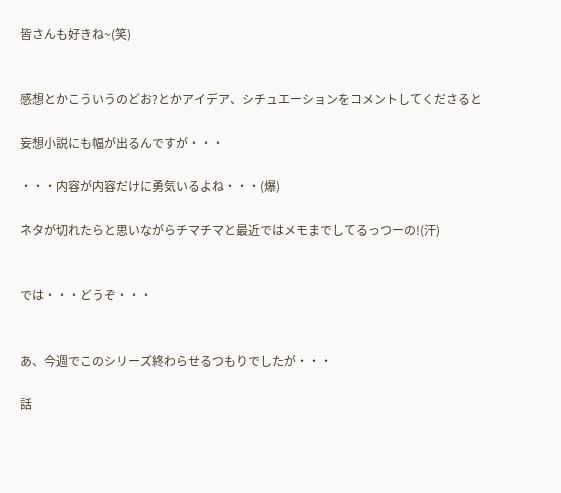皆さんも好きね~(笑)


感想とかこういうのどお?とかアイデア、シチュエーションをコメントしてくださると

妄想小説にも幅が出るんですが・・・

・・・内容が内容だけに勇気いるよね・・・(爆)

ネタが切れたらと思いながらチマチマと最近ではメモまでしてるっつーの!(汗)


では・・・どうぞ・・・


あ、今週でこのシリーズ終わらせるつもりでしたが・・・

話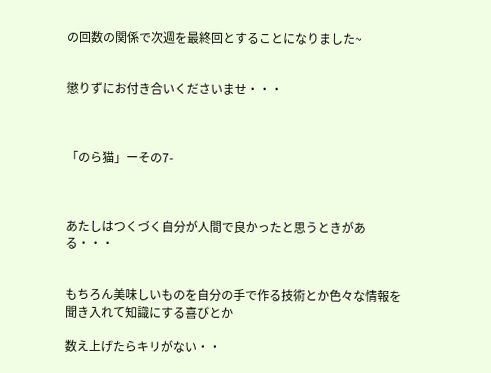の回数の関係で次週を最終回とすることになりました~


懲りずにお付き合いくださいませ・・・



「のら猫」ーその7-



あたしはつくづく自分が人間で良かったと思うときがある・・・


もちろん美味しいものを自分の手で作る技術とか色々な情報を聞き入れて知識にする喜びとか

数え上げたらキリがない・・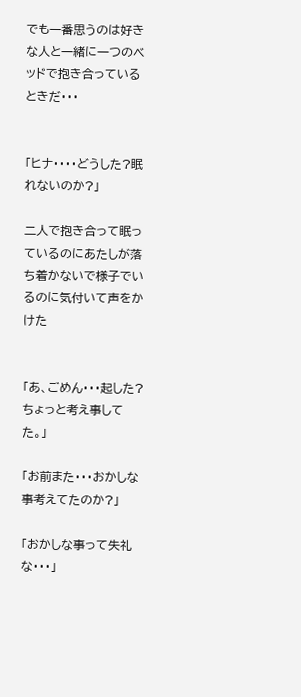でも一番思うのは好きな人と一緒に一つのベッドで抱き合っているときだ・・・


「ヒナ・・・・どうした?眠れないのか?」

二人で抱き合って眠っているのにあたしが落ち着かないで様子でいるのに気付いて声をかけた


「あ、ごめん・・・起した?ちょっと考え事してた。」

「お前また・・・おかしな事考えてたのか?」

「おかしな事って失礼な・・・」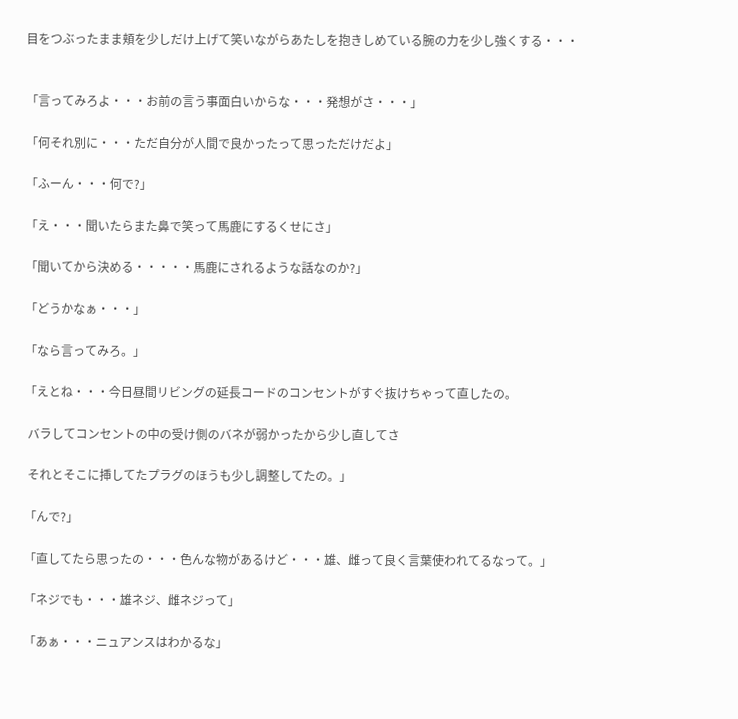目をつぶったまま頬を少しだけ上げて笑いながらあたしを抱きしめている腕の力を少し強くする・・・


「言ってみろよ・・・お前の言う事面白いからな・・・発想がさ・・・」

「何それ別に・・・ただ自分が人間で良かったって思っただけだよ」

「ふーん・・・何で?」

「え・・・聞いたらまた鼻で笑って馬鹿にするくせにさ」

「聞いてから決める・・・・・馬鹿にされるような話なのか?」

「どうかなぁ・・・」

「なら言ってみろ。」

「えとね・・・今日昼間リビングの延長コードのコンセントがすぐ抜けちゃって直したの。

 バラしてコンセントの中の受け側のバネが弱かったから少し直してさ

 それとそこに挿してたプラグのほうも少し調整してたの。」

「んで?」

「直してたら思ったの・・・色んな物があるけど・・・雄、雌って良く言葉使われてるなって。」

「ネジでも・・・雄ネジ、雌ネジって」

「あぁ・・・ニュアンスはわかるな」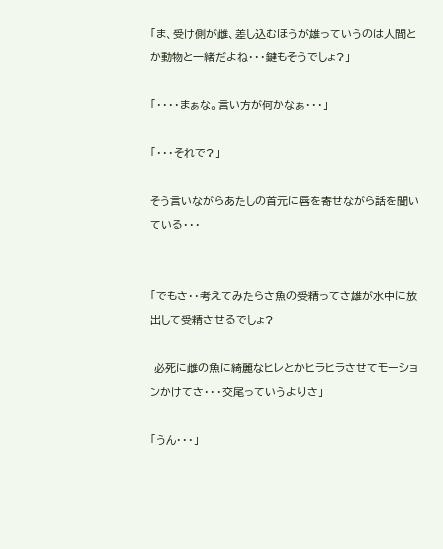「ま、受け側が雌、差し込むほうが雄っていうのは人間とか動物と一緒だよね・・・鍵もそうでしょ?」

「・・・・まぁな。言い方が何かなぁ・・・」

「・・・それで?」

そう言いながらあたしの首元に唇を寄せながら話を聞いている・・・


「でもさ・・考えてみたらさ魚の受精ってさ雄が水中に放出して受精させるでしょ?

 必死に雌の魚に綺麗なヒレとかヒラヒラさせてモーションかけてさ・・・交尾っていうよりさ」

「うん・・・」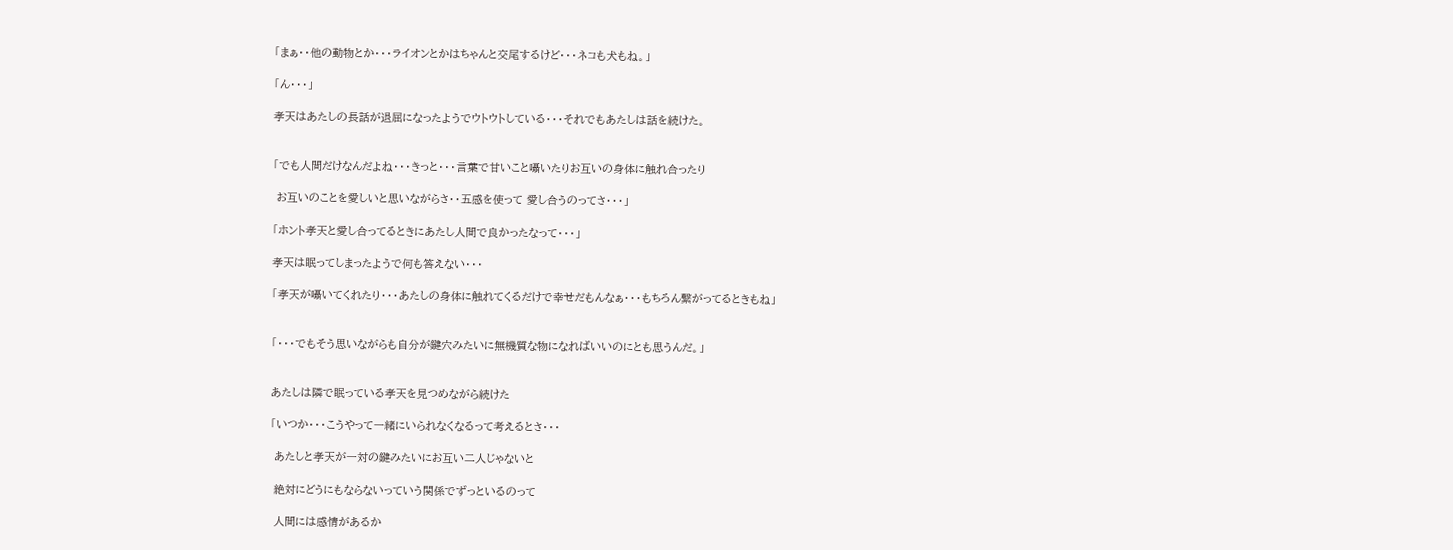「まぁ・・他の動物とか・・・ライオンとかはちゃんと交尾するけど・・・ネコも犬もね。」

「ん・・・」

孝天はあたしの長話が退屈になったようでウトウトしている・・・それでもあたしは話を続けた。


「でも人間だけなんだよね・・・きっと・・・言葉で甘いこと囁いたりお互いの身体に触れ合ったり

 お互いのことを愛しいと思いながらさ・・五感を使って 愛し合うのってさ・・・」

「ホント孝天と愛し合ってるときにあたし人間で良かったなって・・・」

孝天は眠ってしまったようで何も答えない・・・

「孝天が囁いてくれたり・・・あたしの身体に触れてくるだけで幸せだもんなぁ・・・もちろん繋がってるときもね」


「・・・でもそう思いながらも自分が鍵穴みたいに無機質な物になればいいのにとも思うんだ。」


あたしは隣で眠っている孝天を見つめながら続けた

「いつか・・・こうやって一緒にいられなくなるって考えるとさ・・・

 あたしと孝天が一対の鍵みたいにお互い二人じゃないと

 絶対にどうにもならないっていう関係でずっといるのって

 人間には感情があるか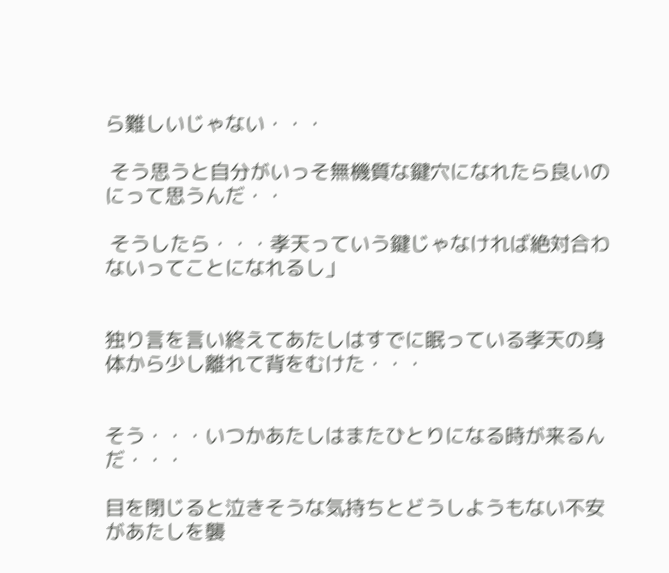ら難しいじゃない・・・

 そう思うと自分がいっそ無機質な鍵穴になれたら良いのにって思うんだ・・

 そうしたら・・・孝天っていう鍵じゃなければ絶対合わないってことになれるし」


独り言を言い終えてあたしはすでに眠っている孝天の身体から少し離れて背をむけた・・・


そう・・・いつかあたしはまたひとりになる時が来るんだ・・・

目を閉じると泣きそうな気持ちとどうしようもない不安があたしを襲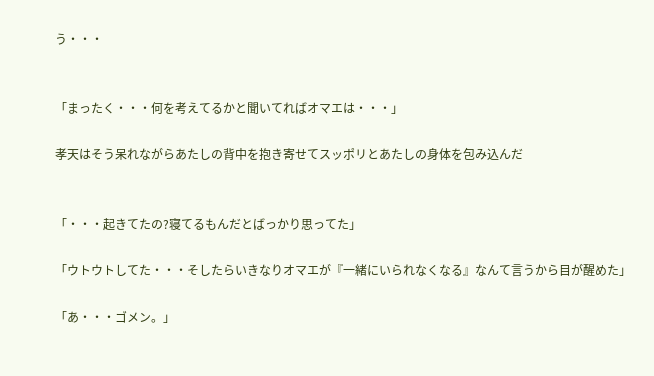う・・・


「まったく・・・何を考えてるかと聞いてればオマエは・・・」

孝天はそう呆れながらあたしの背中を抱き寄せてスッポリとあたしの身体を包み込んだ


「・・・起きてたの?寝てるもんだとばっかり思ってた」

「ウトウトしてた・・・そしたらいきなりオマエが『一緒にいられなくなる』なんて言うから目が醒めた」

「あ・・・ゴメン。」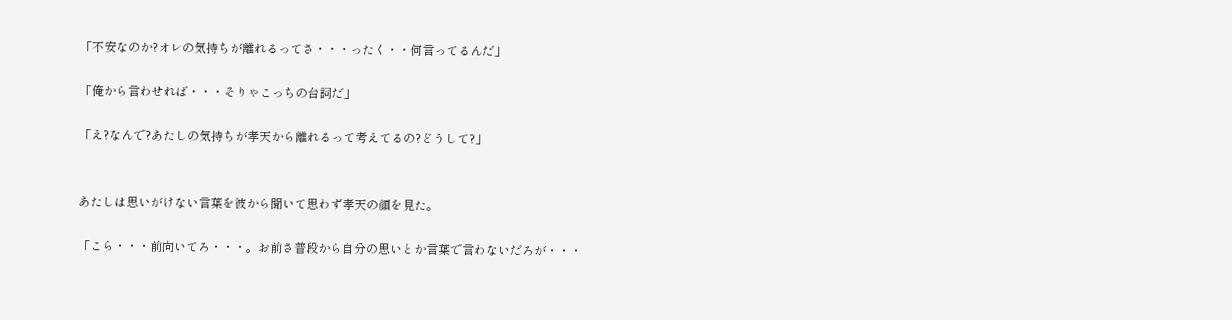「不安なのか?オレの気持ちが離れるってさ・・・ったく・・何言ってるんだ」

「俺から言わせれば・・・そりゃこっちの台詞だ」

「え?なんで?あたしの気持ちが孝天から離れるって考えてるの?どうして?」


あたしは思いがけない言葉を彼から聞いて思わず孝天の顔を見た。

「こら・・・前向いてろ・・・。お前さ普段から自分の思いとか言葉で言わないだろが・・・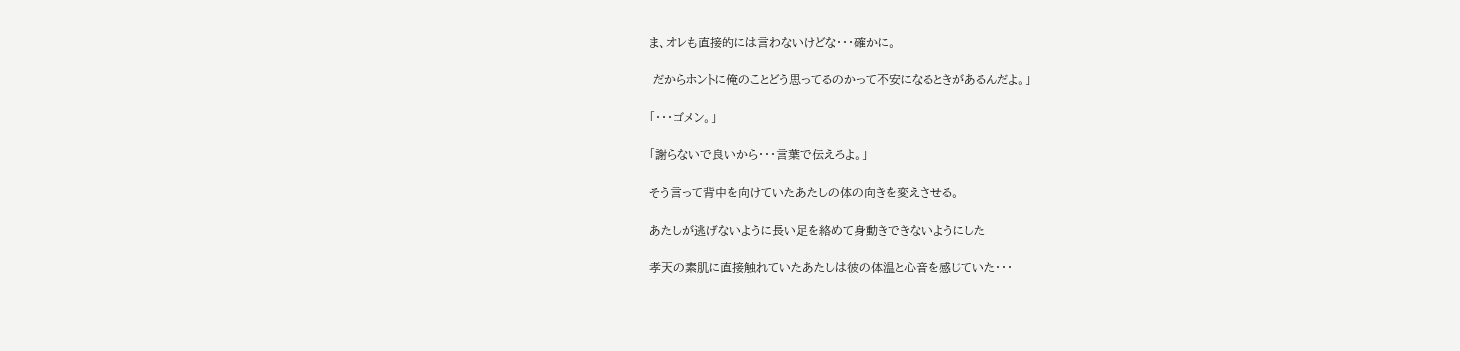ま、オレも直接的には言わないけどな・・・確かに。

 だからホントに俺のことどう思ってるのかって不安になるときがあるんだよ。」

「・・・ゴメン。」

「謝らないで良いから・・・言葉で伝えろよ。」

そう言って背中を向けていたあたしの体の向きを変えさせる。

あたしが逃げないように長い足を絡めて身動きできないようにした

孝天の素肌に直接触れていたあたしは彼の体温と心音を感じていた・・・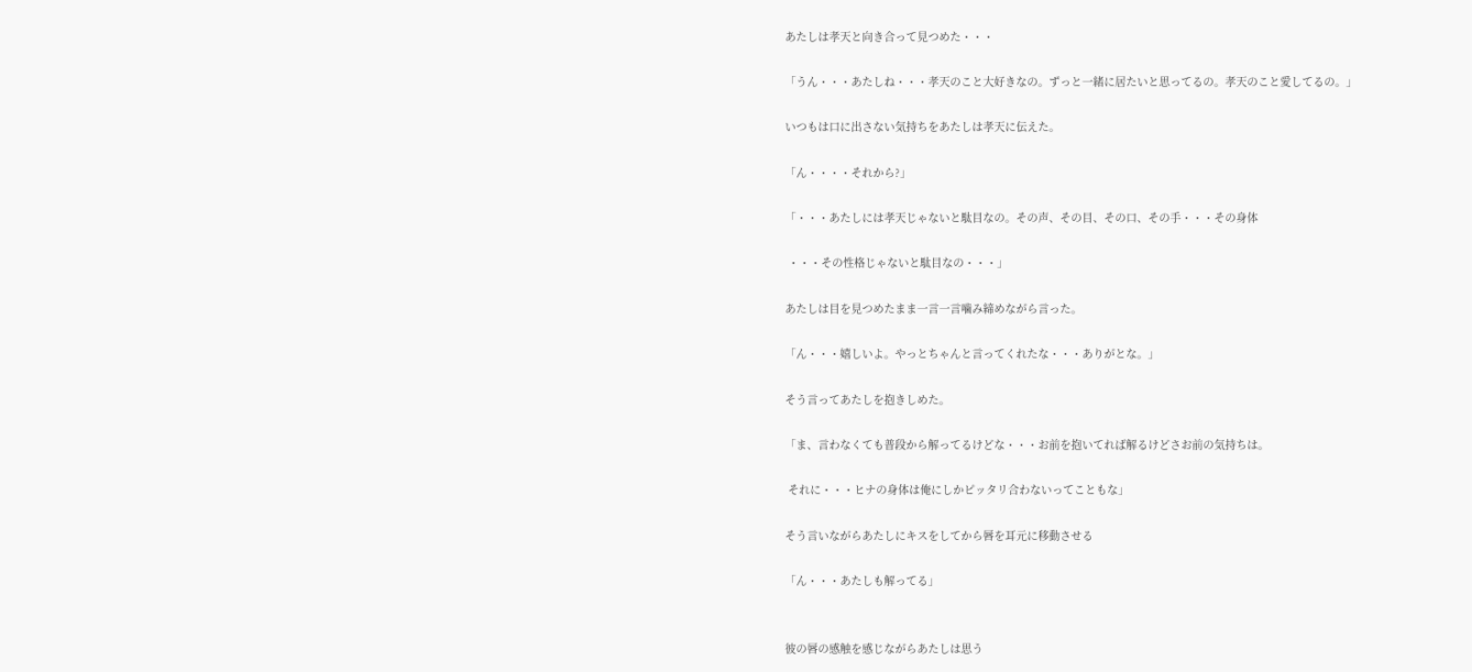あたしは孝天と向き合って見つめた・・・

「うん・・・あたしね・・・孝天のこと大好きなの。ずっと一緒に居たいと思ってるの。孝天のこと愛してるの。」

いつもは口に出さない気持ちをあたしは孝天に伝えた。

「ん・・・・それから?」

「・・・あたしには孝天じゃないと駄目なの。その声、その目、その口、その手・・・その身体

 ・・・その性格じゃないと駄目なの・・・」

あたしは目を見つめたまま一言一言噛み締めながら言った。

「ん・・・嬉しいよ。やっとちゃんと言ってくれたな・・・ありがとな。」

そう言ってあたしを抱きしめた。

「ま、言わなくても普段から解ってるけどな・・・お前を抱いてれば解るけどさお前の気持ちは。

 それに・・・ヒナの身体は俺にしかピッタリ合わないってこともな」

そう言いながらあたしにキスをしてから唇を耳元に移動させる

「ん・・・あたしも解ってる」


彼の唇の感触を感じながらあたしは思う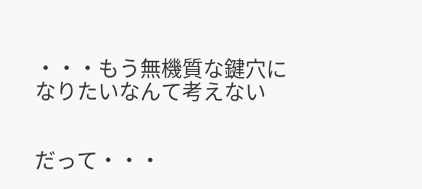・・・もう無機質な鍵穴になりたいなんて考えない


だって・・・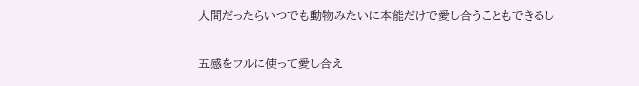人間だったらいつでも動物みたいに本能だけで愛し合うこともできるし

五感をフルに使って愛し合え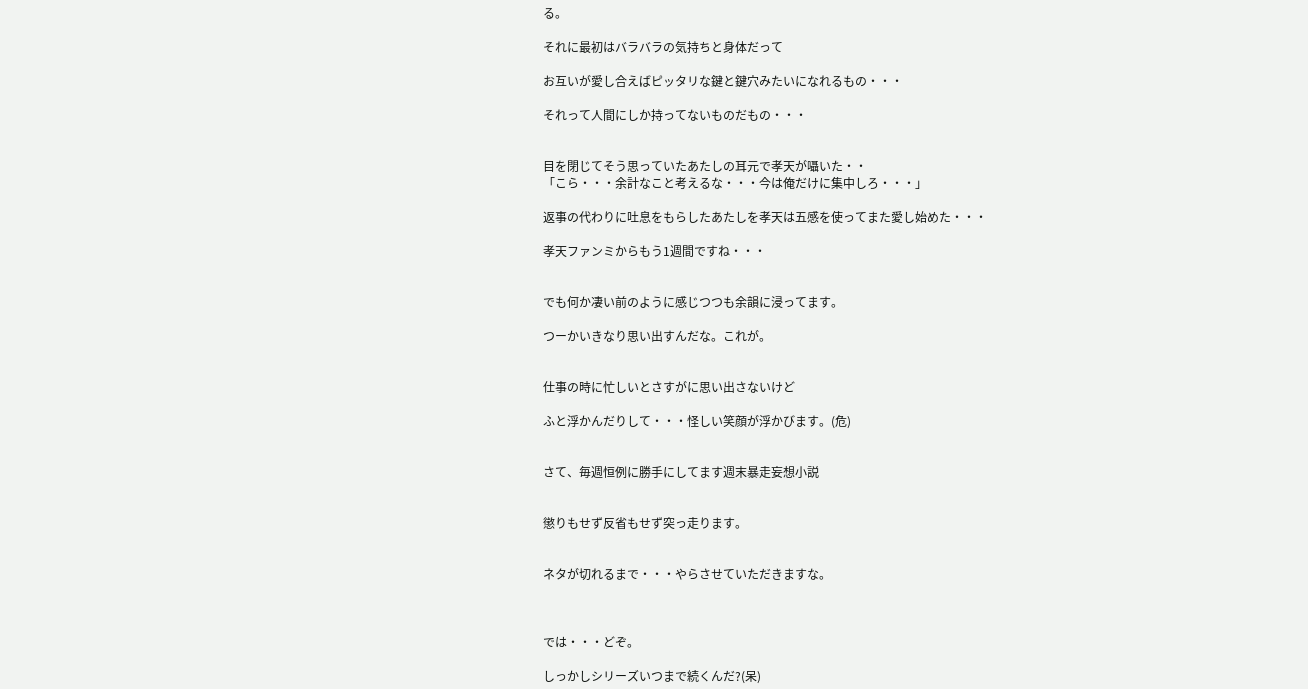る。

それに最初はバラバラの気持ちと身体だって

お互いが愛し合えばピッタリな鍵と鍵穴みたいになれるもの・・・

それって人間にしか持ってないものだもの・・・


目を閉じてそう思っていたあたしの耳元で孝天が囁いた・・
「こら・・・余計なこと考えるな・・・今は俺だけに集中しろ・・・」

返事の代わりに吐息をもらしたあたしを孝天は五感を使ってまた愛し始めた・・・

孝天ファンミからもう1週間ですね・・・


でも何か凄い前のように感じつつも余韻に浸ってます。

つーかいきなり思い出すんだな。これが。


仕事の時に忙しいとさすがに思い出さないけど

ふと浮かんだりして・・・怪しい笑顔が浮かびます。(危)


さて、毎週恒例に勝手にしてます週末暴走妄想小説


懲りもせず反省もせず突っ走ります。


ネタが切れるまで・・・やらさせていただきますな。



では・・・どぞ。

しっかしシリーズいつまで続くんだ?(呆)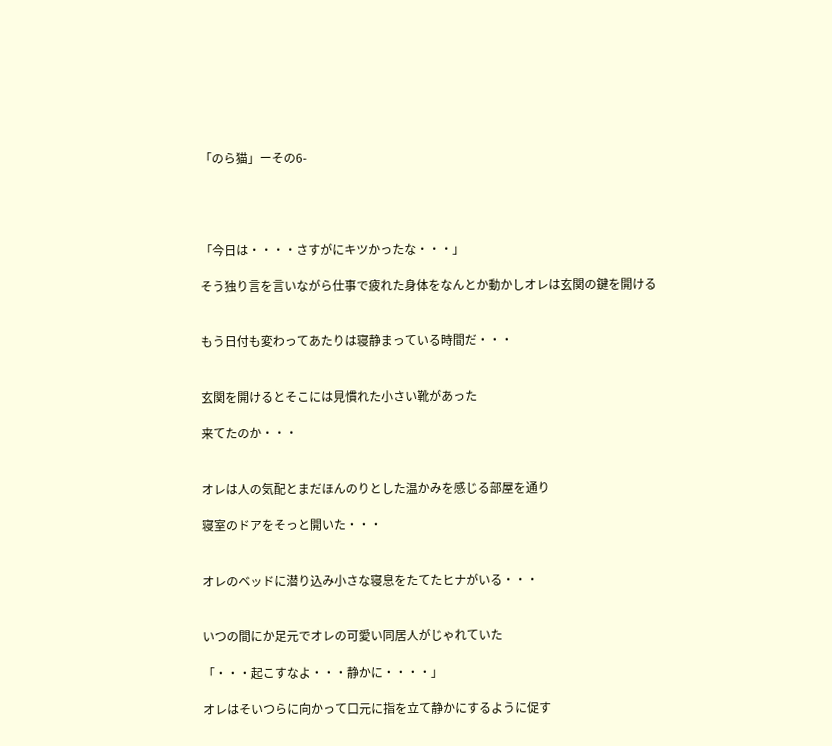「のら猫」ーその6-




「今日は・・・・さすがにキツかったな・・・」

そう独り言を言いながら仕事で疲れた身体をなんとか動かしオレは玄関の鍵を開ける


もう日付も変わってあたりは寝静まっている時間だ・・・


玄関を開けるとそこには見慣れた小さい靴があった

来てたのか・・・


オレは人の気配とまだほんのりとした温かみを感じる部屋を通り

寝室のドアをそっと開いた・・・


オレのベッドに潜り込み小さな寝息をたてたヒナがいる・・・


いつの間にか足元でオレの可愛い同居人がじゃれていた

「・・・起こすなよ・・・静かに・・・・」

オレはそいつらに向かって口元に指を立て静かにするように促す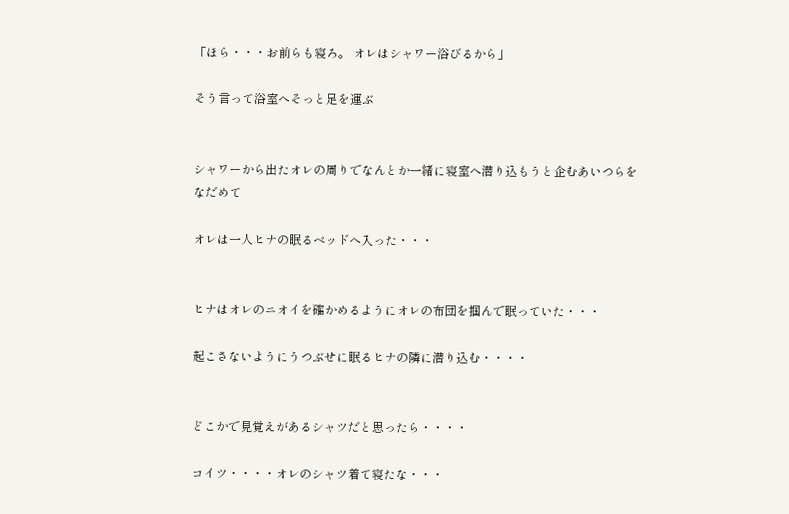「ほら・・・お前らも寝ろ。 オレはシャワー浴びるから」

そう言って浴室へそっと足を運ぶ


シャワーから出たオレの周りでなんとか一緒に寝室へ潜り込もうと企むあいつらをなだめて

オレは一人ヒナの眠るベッドへ入った・・・


ヒナはオレのニオイを確かめるようにオレの布団を掴んで眠っていた・・・

起こさないようにうつぶせに眠るヒナの隣に潜り込む・・・・


どこかで見覚えがあるシャツだと思ったら・・・・

コイツ・・・・オレのシャツ着て寝たな・・・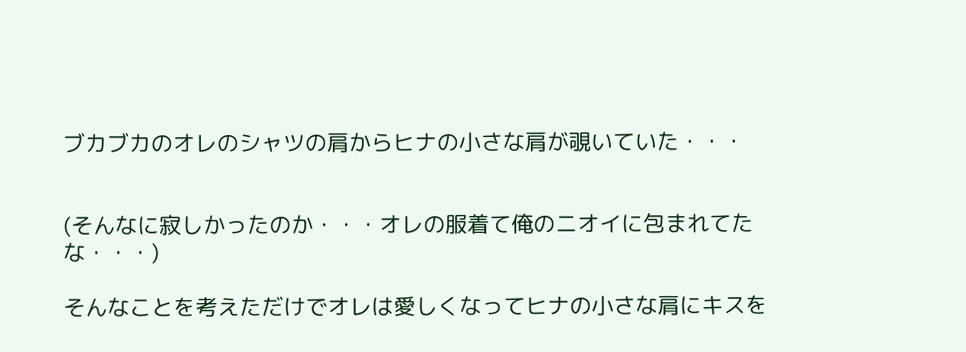ブカブカのオレのシャツの肩からヒナの小さな肩が覗いていた・・・


(そんなに寂しかったのか・・・オレの服着て俺のニオイに包まれてたな・・・)

そんなことを考えただけでオレは愛しくなってヒナの小さな肩にキスを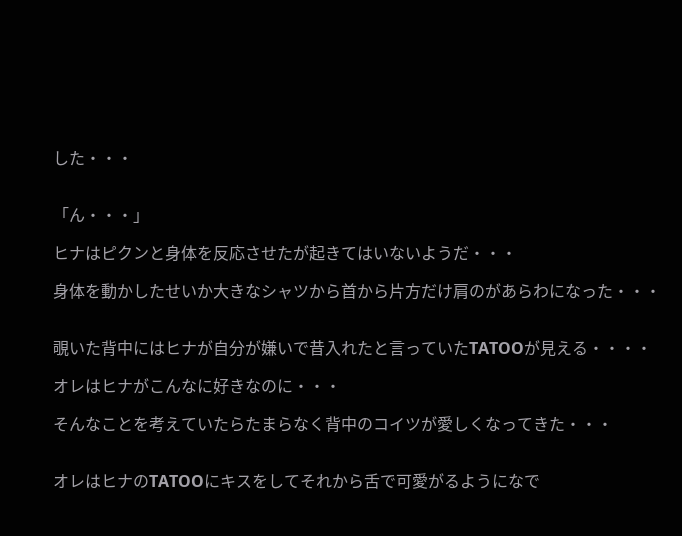した・・・


「ん・・・」

ヒナはピクンと身体を反応させたが起きてはいないようだ・・・

身体を動かしたせいか大きなシャツから首から片方だけ肩のがあらわになった・・・


覗いた背中にはヒナが自分が嫌いで昔入れたと言っていたTATOOが見える・・・・

オレはヒナがこんなに好きなのに・・・

そんなことを考えていたらたまらなく背中のコイツが愛しくなってきた・・・


オレはヒナのTATOOにキスをしてそれから舌で可愛がるようになで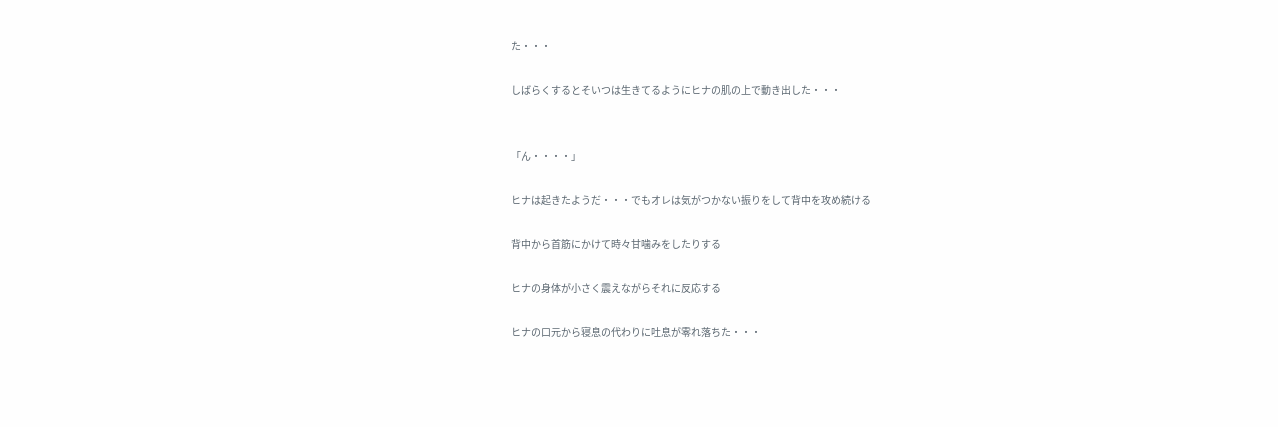た・・・

しばらくするとそいつは生きてるようにヒナの肌の上で動き出した・・・


「ん・・・・」

ヒナは起きたようだ・・・でもオレは気がつかない振りをして背中を攻め続ける

背中から首筋にかけて時々甘噛みをしたりする

ヒナの身体が小さく震えながらそれに反応する

ヒナの口元から寝息の代わりに吐息が零れ落ちた・・・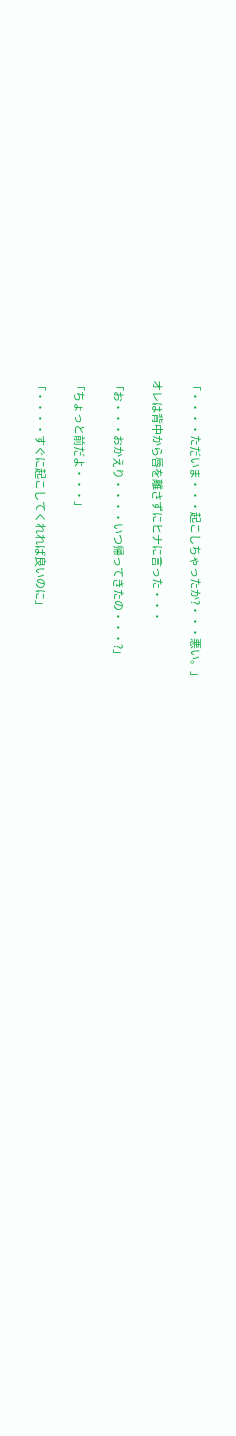「・・・・ただいま・・・起こしちゃったか?・・・悪い。」

オレは背中から唇を離さずにヒナに言った・・・

「お・・・おかえり・・・・いつ帰ってきたの・・・?」

「ちょっと前だよ・・・」

「・・・・すぐに起こしてくれれば良いのに」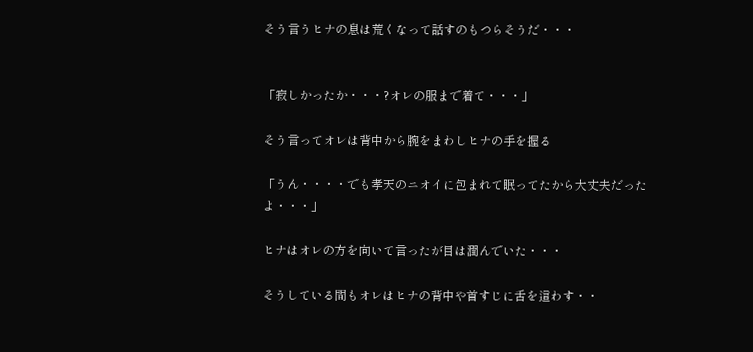そう言うヒナの息は荒くなって話すのもつらそうだ・・・


「寂しかったか・・・?オレの服まで着て・・・」

そう言ってオレは背中から腕をまわしヒナの手を握る

「うん・・・・でも孝天のニオイに包まれて眠ってたから大丈夫だったよ・・・」

ヒナはオレの方を向いて言ったが目は潤んでいた・・・

そうしている間もオレはヒナの背中や首すじに舌を這わす・・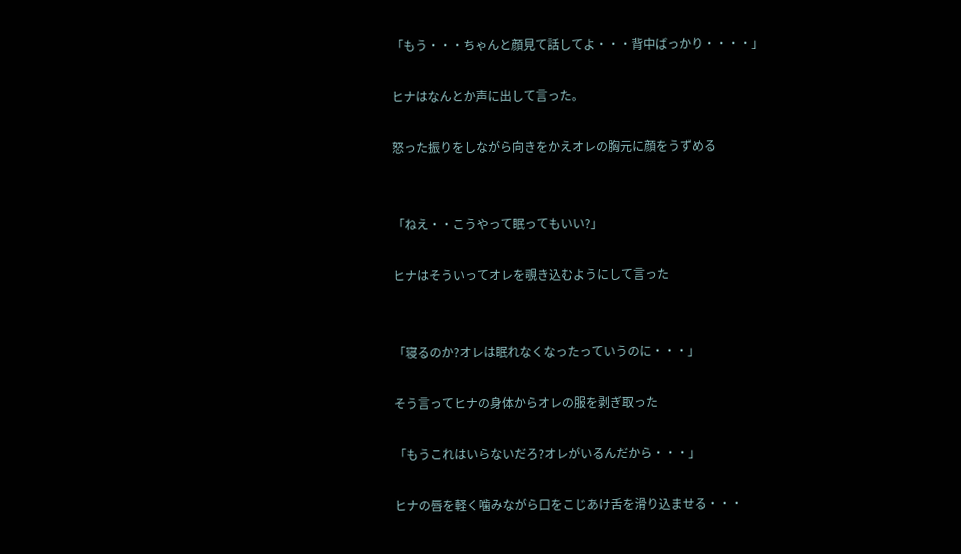「もう・・・ちゃんと顔見て話してよ・・・背中ばっかり・・・・」

ヒナはなんとか声に出して言った。

怒った振りをしながら向きをかえオレの胸元に顔をうずめる


「ねえ・・こうやって眠ってもいい?」

ヒナはそういってオレを覗き込むようにして言った


「寝るのか?オレは眠れなくなったっていうのに・・・」

そう言ってヒナの身体からオレの服を剥ぎ取った

「もうこれはいらないだろ?オレがいるんだから・・・」

ヒナの唇を軽く噛みながら口をこじあけ舌を滑り込ませる・・・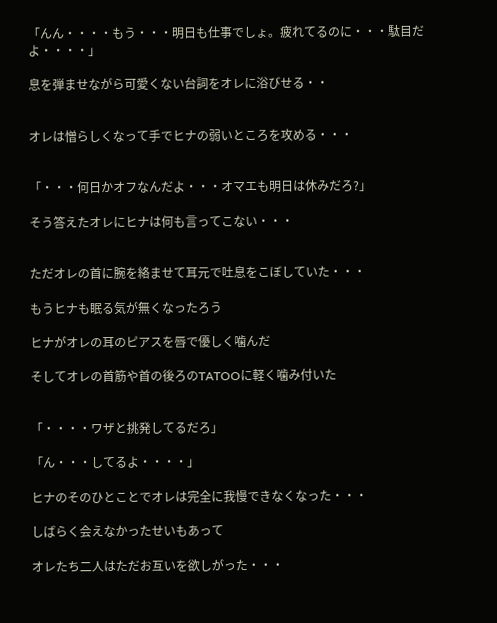「んん・・・・もう・・・明日も仕事でしょ。疲れてるのに・・・駄目だよ・・・・」

息を弾ませながら可愛くない台詞をオレに浴びせる・・


オレは憎らしくなって手でヒナの弱いところを攻める・・・


「・・・何日かオフなんだよ・・・オマエも明日は休みだろ?」

そう答えたオレにヒナは何も言ってこない・・・


ただオレの首に腕を絡ませて耳元で吐息をこぼしていた・・・

もうヒナも眠る気が無くなったろう

ヒナがオレの耳のピアスを唇で優しく噛んだ

そしてオレの首筋や首の後ろのTATOOに軽く噛み付いた


「・・・・ワザと挑発してるだろ」

「ん・・・してるよ・・・・」

ヒナのそのひとことでオレは完全に我慢できなくなった・・・

しばらく会えなかったせいもあって

オレたち二人はただお互いを欲しがった・・・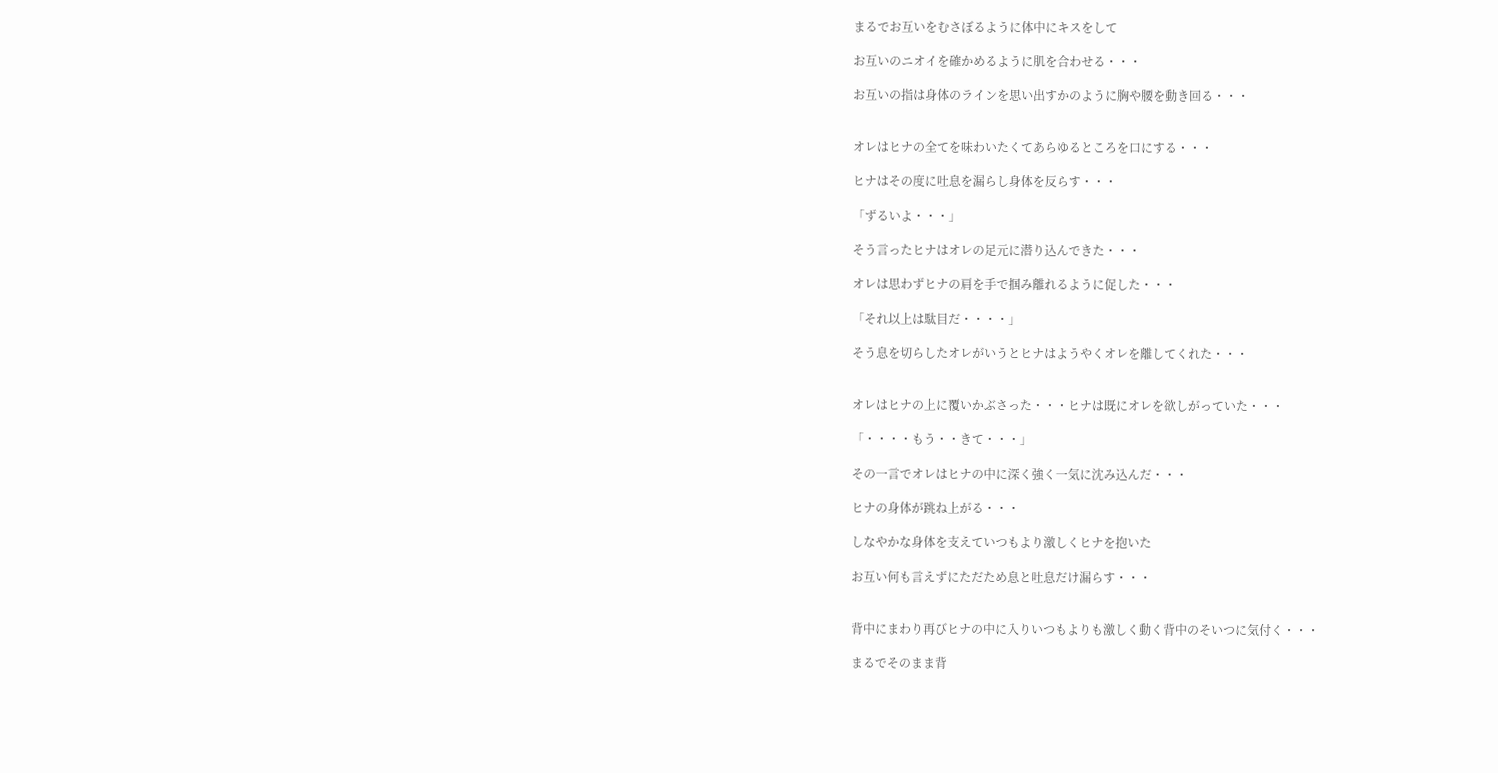まるでお互いをむさぼるように体中にキスをして

お互いのニオイを確かめるように肌を合わせる・・・

お互いの指は身体のラインを思い出すかのように胸や腰を動き回る・・・


オレはヒナの全てを味わいたくてあらゆるところを口にする・・・

ヒナはその度に吐息を漏らし身体を反らす・・・

「ずるいよ・・・」

そう言ったヒナはオレの足元に潜り込んできた・・・

オレは思わずヒナの肩を手で掴み離れるように促した・・・

「それ以上は駄目だ・・・・」

そう息を切らしたオレがいうとヒナはようやくオレを離してくれた・・・


オレはヒナの上に覆いかぶさった・・・ヒナは既にオレを欲しがっていた・・・

「・・・・もう・・きて・・・」

その一言でオレはヒナの中に深く強く一気に沈み込んだ・・・

ヒナの身体が跳ね上がる・・・

しなやかな身体を支えていつもより激しくヒナを抱いた

お互い何も言えずにただため息と吐息だけ漏らす・・・


背中にまわり再びヒナの中に入りいつもよりも激しく動く背中のそいつに気付く・・・

まるでそのまま背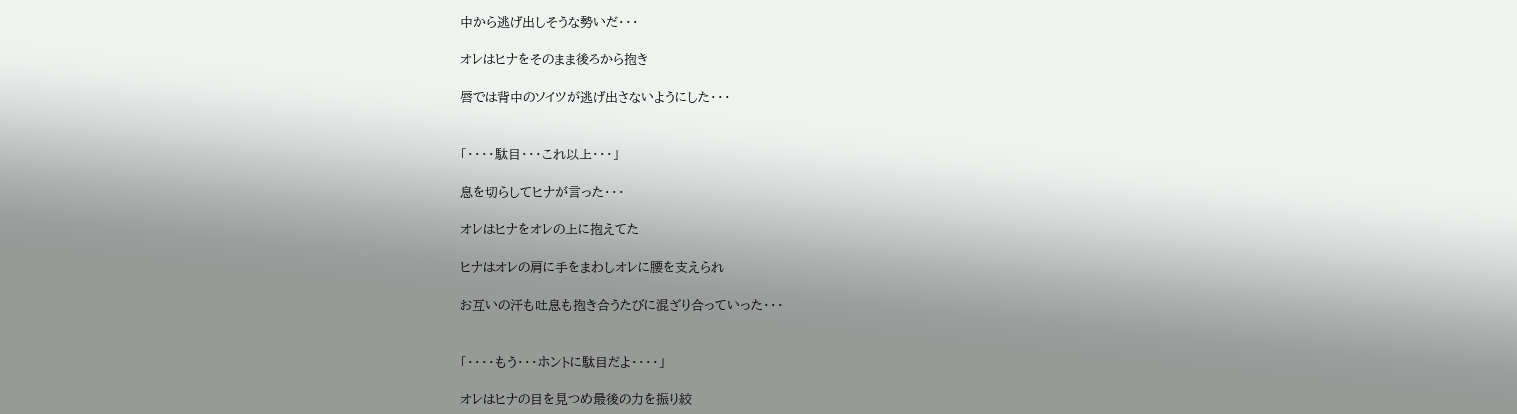中から逃げ出しそうな勢いだ・・・

オレはヒナをそのまま後ろから抱き

唇では背中のソイツが逃げ出さないようにした・・・


「・・・・駄目・・・これ以上・・・」

息を切らしてヒナが言った・・・

オレはヒナをオレの上に抱えてた

ヒナはオレの肩に手をまわしオレに腰を支えられ

お互いの汗も吐息も抱き合うたびに混ざり合っていった・・・


「・・・・もう・・・ホントに駄目だよ・・・・」

オレはヒナの目を見つめ最後の力を振り絞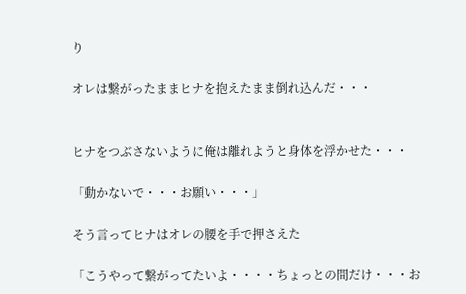り

オレは繋がったままヒナを抱えたまま倒れ込んだ・・・


ヒナをつぶさないように俺は離れようと身体を浮かせた・・・

「動かないで・・・お願い・・・」

そう言ってヒナはオレの腰を手で押さえた

「こうやって繋がってたいよ・・・・ちょっとの間だけ・・・お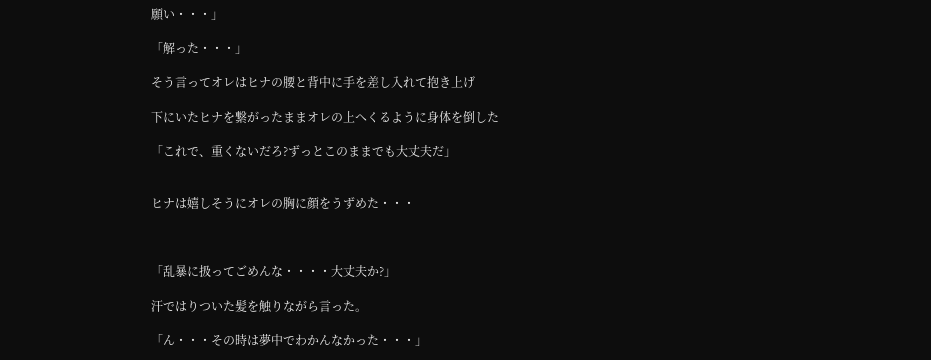願い・・・」

「解った・・・」

そう言ってオレはヒナの腰と背中に手を差し入れて抱き上げ

下にいたヒナを繋がったままオレの上へくるように身体を倒した

「これで、重くないだろ?ずっとこのままでも大丈夫だ」


ヒナは嬉しそうにオレの胸に顔をうずめた・・・



「乱暴に扱ってごめんな・・・・大丈夫か?」

汗ではりついた髪を触りながら言った。

「ん・・・その時は夢中でわかんなかった・・・」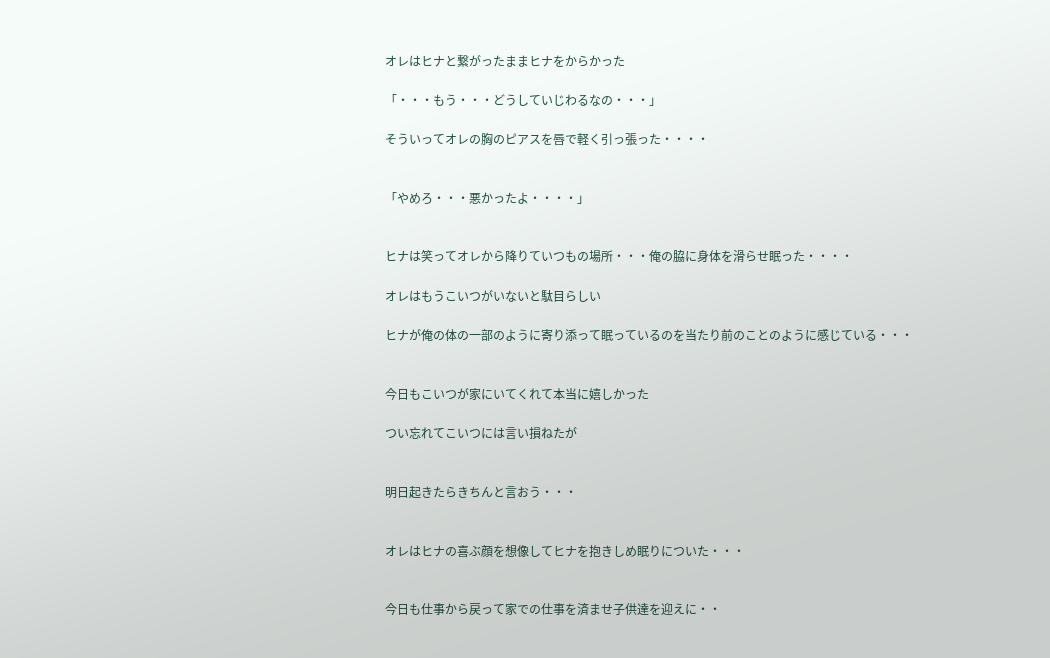オレはヒナと繋がったままヒナをからかった

「・・・もう・・・どうしていじわるなの・・・」

そういってオレの胸のピアスを唇で軽く引っ張った・・・・


「やめろ・・・悪かったよ・・・・」


ヒナは笑ってオレから降りていつもの場所・・・俺の脇に身体を滑らせ眠った・・・・

オレはもうこいつがいないと駄目らしい

ヒナが俺の体の一部のように寄り添って眠っているのを当たり前のことのように感じている・・・


今日もこいつが家にいてくれて本当に嬉しかった

つい忘れてこいつには言い損ねたが


明日起きたらきちんと言おう・・・


オレはヒナの喜ぶ顔を想像してヒナを抱きしめ眠りについた・・・


今日も仕事から戻って家での仕事を済ませ子供達を迎えに・・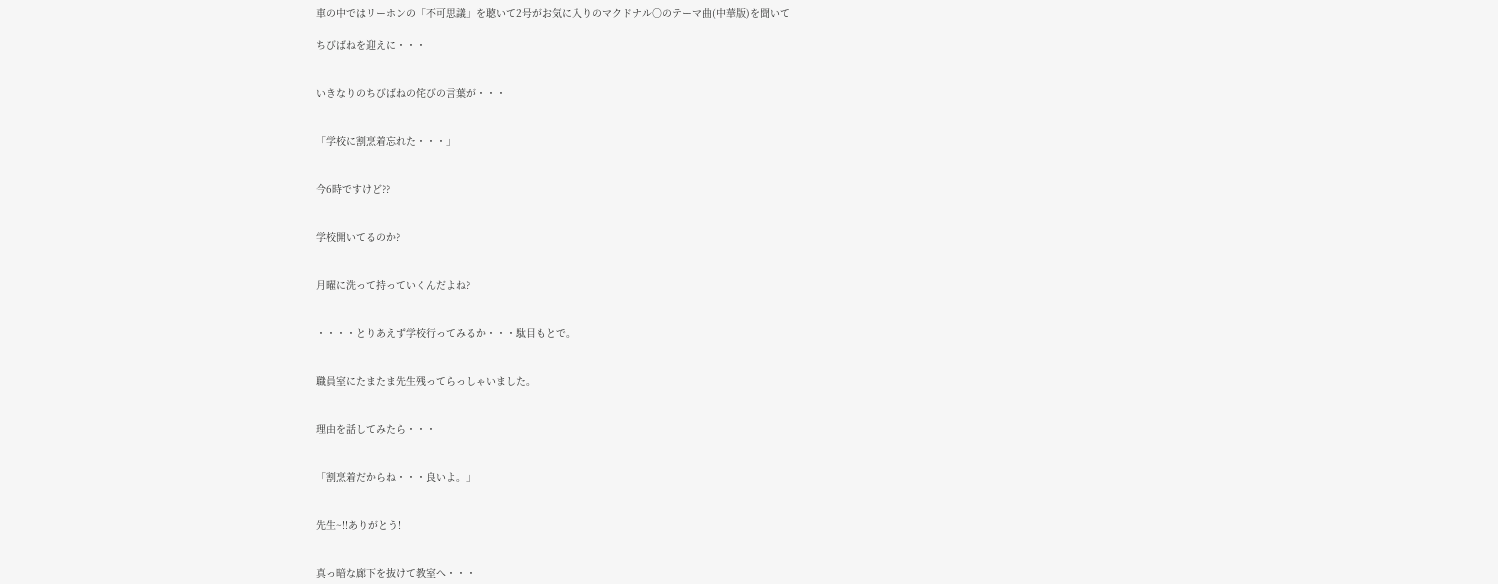車の中ではリーホンの「不可思議」を聴いて2号がお気に入りのマクドナル○のテーマ曲(中華版)を聞いて

ちびばねを迎えに・・・


いきなりのちびばねの侘びの言葉が・・・


「学校に割烹着忘れた・・・」


今6時ですけど??


学校開いてるのか?


月曜に洗って持っていくんだよね?


・・・・とりあえず学校行ってみるか・・・駄目もとで。


職員室にたまたま先生残ってらっしゃいました。


理由を話してみたら・・・


「割烹着だからね・・・良いよ。」


先生~!!ありがとう!


真っ暗な廊下を抜けて教室へ・・・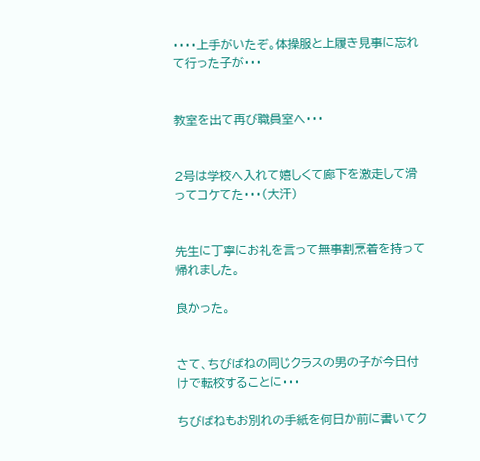・・・・上手がいたぞ。体操服と上履き見事に忘れて行った子が・・・


教室を出て再び職員室へ・・・


2号は学校へ入れて嬉しくて廊下を激走して滑ってコケてた・・・(大汗)


先生に丁寧にお礼を言って無事割烹着を持って帰れました。

良かった。


さて、ちびばねの同じクラスの男の子が今日付けで転校することに・・・

ちびばねもお別れの手紙を何日か前に書いてク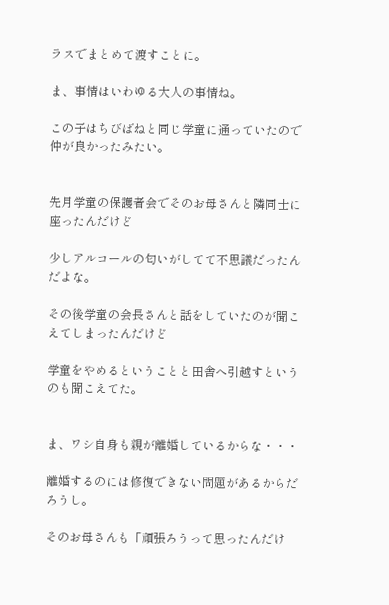ラスでまとめて渡すことに。

ま、事情はいわゆる大人の事情ね。

この子はちびばねと同じ学童に通っていたので仲が良かったみたい。


先月学童の保護者会でそのお母さんと隣同士に座ったんだけど

少しアルコールの匂いがしてて不思議だったんだよな。

その後学童の会長さんと話をしていたのが聞こえてしまったんだけど

学童をやめるということと田舎へ引越すというのも聞こえてた。


ま、ワシ自身も親が離婚しているからな・・・

離婚するのには修復できない問題があるからだろうし。

そのお母さんも「頑張ろうって思ったんだけ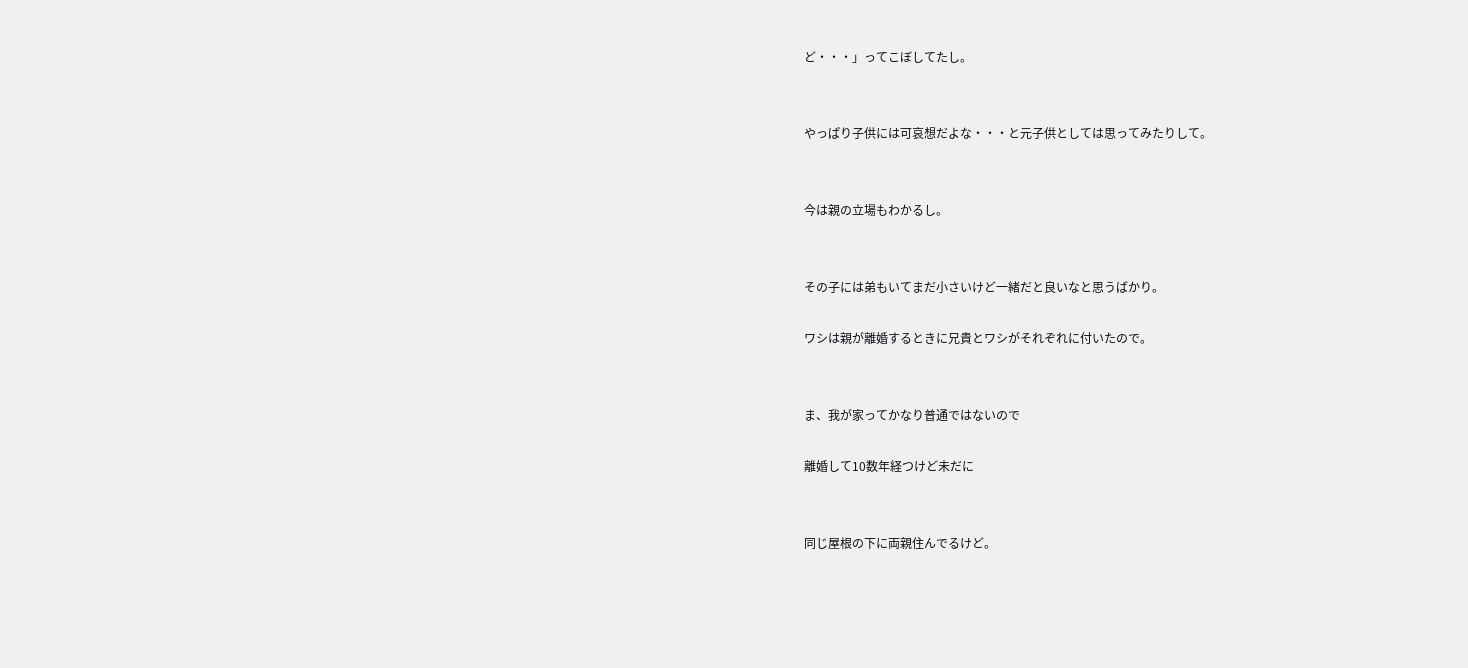ど・・・」ってこぼしてたし。


やっぱり子供には可哀想だよな・・・と元子供としては思ってみたりして。


今は親の立場もわかるし。


その子には弟もいてまだ小さいけど一緒だと良いなと思うばかり。

ワシは親が離婚するときに兄貴とワシがそれぞれに付いたので。


ま、我が家ってかなり普通ではないので

離婚して10数年経つけど未だに


同じ屋根の下に両親住んでるけど。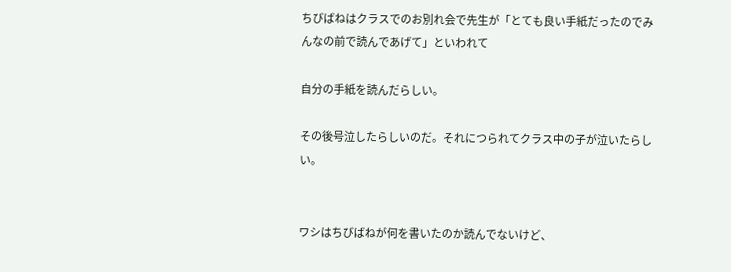ちびばねはクラスでのお別れ会で先生が「とても良い手紙だったのでみんなの前で読んであげて」といわれて

自分の手紙を読んだらしい。

その後号泣したらしいのだ。それにつられてクラス中の子が泣いたらしい。


ワシはちびばねが何を書いたのか読んでないけど、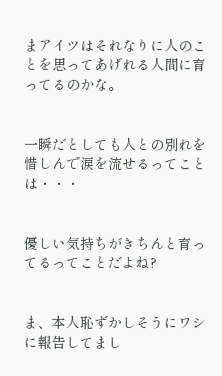まアイツはそれなりに人のことを思ってあげれる人間に育ってるのかな。


一瞬だとしても人との別れを惜しんで涙を流せるってことは・・・


優しい気持ちがきちんと育ってるってことだよね?


ま、本人恥ずかしそうにワシに報告してまし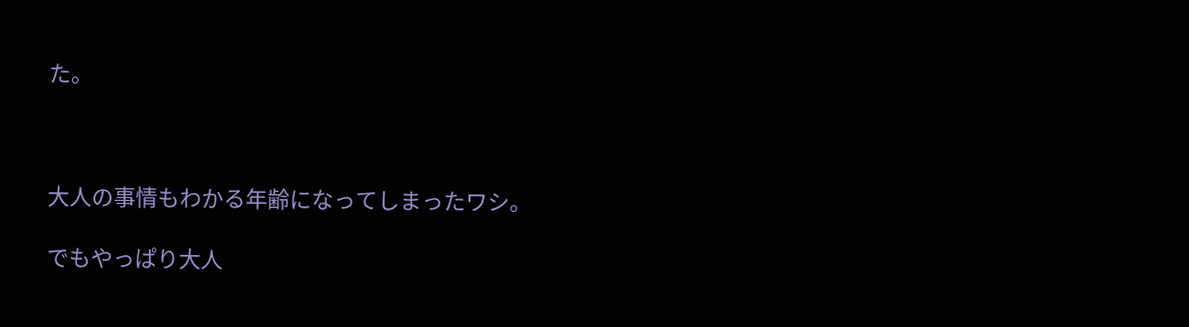た。



大人の事情もわかる年齢になってしまったワシ。

でもやっぱり大人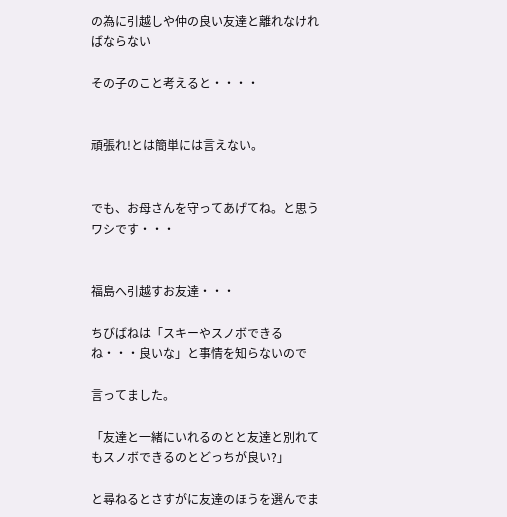の為に引越しや仲の良い友達と離れなければならない

その子のこと考えると・・・・


頑張れ!とは簡単には言えない。


でも、お母さんを守ってあげてね。と思うワシです・・・


福島へ引越すお友達・・・

ちびばねは「スキーやスノボできるね・・・良いな」と事情を知らないので

言ってました。

「友達と一緒にいれるのとと友達と別れてもスノボできるのとどっちが良い?」

と尋ねるとさすがに友達のほうを選んでま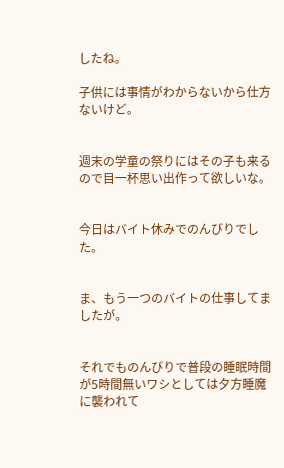したね。

子供には事情がわからないから仕方ないけど。


週末の学童の祭りにはその子も来るので目一杯思い出作って欲しいな。


今日はバイト休みでのんびりでした。


ま、もう一つのバイトの仕事してましたが。


それでものんびりで普段の睡眠時間が5時間無いワシとしては夕方睡魔に襲われて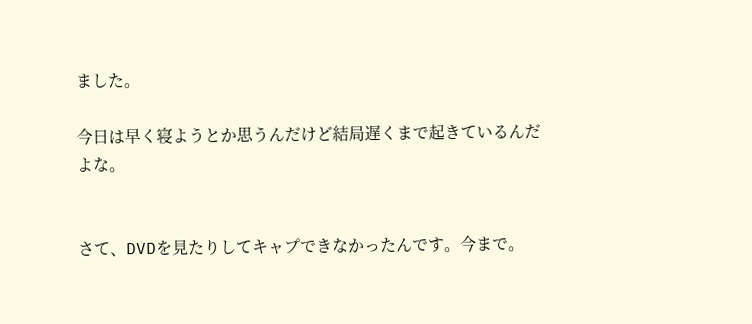ました。

今日は早く寝ようとか思うんだけど結局遅くまで起きているんだよな。


さて、DVDを見たりしてキャプできなかったんです。今まで。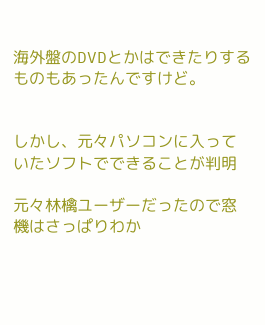海外盤のDVDとかはできたりするものもあったんですけど。


しかし、元々パソコンに入っていたソフトでできることが判明

元々林檎ユーザーだったので窓機はさっぱりわか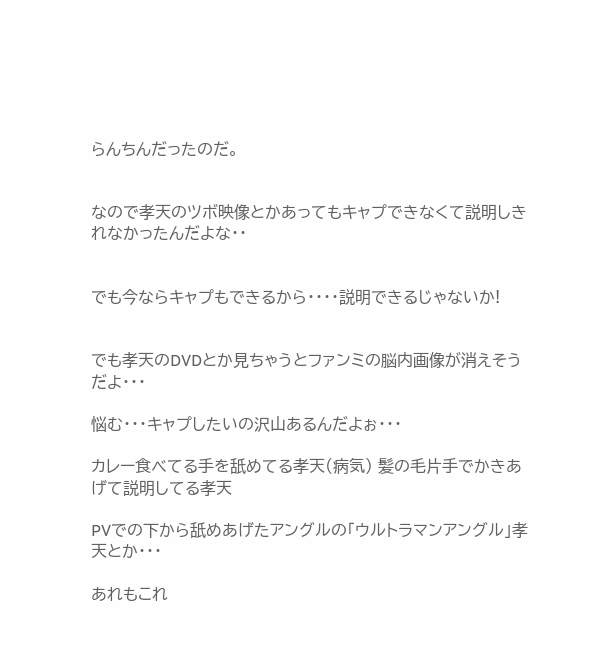らんちんだったのだ。


なので孝天のツボ映像とかあってもキャプできなくて説明しきれなかったんだよな・・


でも今ならキャプもできるから・・・・説明できるじゃないか!


でも孝天のDVDとか見ちゃうとファンミの脳内画像が消えそうだよ・・・

悩む・・・キャプしたいの沢山あるんだよぉ・・・

カレー食べてる手を舐めてる孝天(病気) 髪の毛片手でかきあげて説明してる孝天

PVでの下から舐めあげたアングルの「ウルトラマンアングル」孝天とか・・・

あれもこれ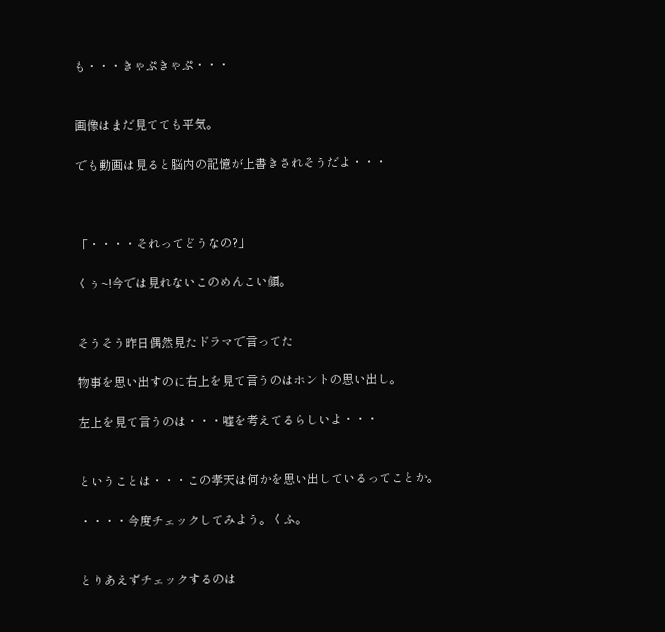も・・・きゃぷきゃぷ・・・


画像はまだ見てても平気。

でも動画は見ると脳内の記憶が上書きされそうだよ・・・



「・・・・それってどうなの?」

くぅ~!今では見れないこのめんこい顔。


そうそう昨日偶然見たドラマで言ってた

物事を思い出すのに右上を見て言うのはホントの思い出し。

左上を見て言うのは・・・嘘を考えてるらしいよ・・・


ということは・・・この孝天は何かを思い出しているってことか。

・・・・今度チェックしてみよう。くふ。


とりあえずチェックするのは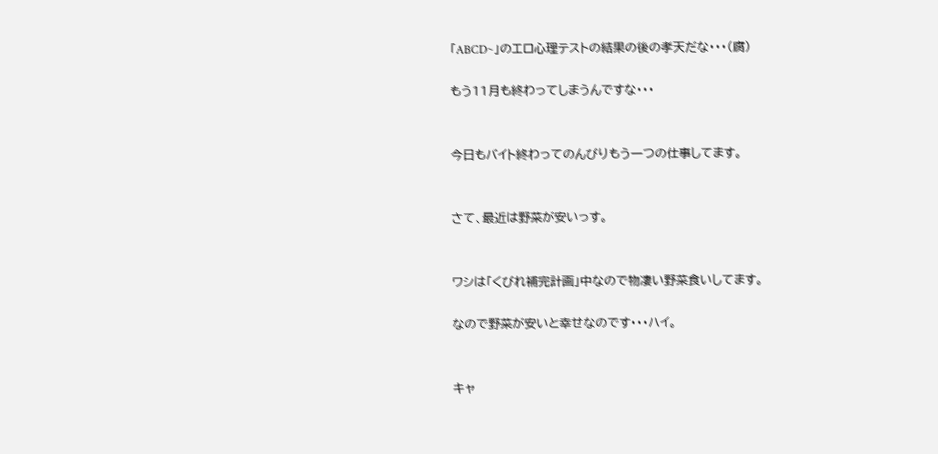「ABCD~」のエロ心理テストの結果の後の孝天だな・・・(腐)

もう11月も終わってしまうんですな・・・


今日もバイト終わってのんびりもう一つの仕事してます。


さて、最近は野菜が安いっす。


ワシは「くびれ補完計画」中なので物凄い野菜食いしてます。

なので野菜が安いと幸せなのです・・・ハイ。


キャ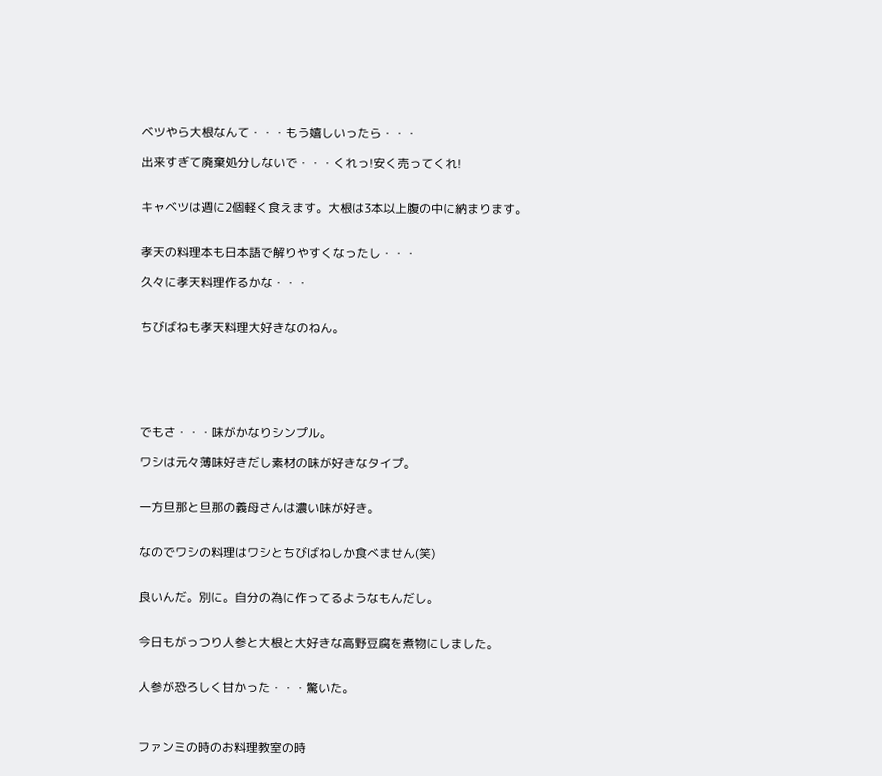ベツやら大根なんて・・・もう嬉しいったら・・・

出来すぎて廃棄処分しないで・・・くれっ!安く売ってくれ!


キャベツは週に2個軽く食えます。大根は3本以上腹の中に納まります。


孝天の料理本も日本語で解りやすくなったし・・・

久々に孝天料理作るかな・・・


ちびばねも孝天料理大好きなのねん。






でもさ・・・味がかなりシンプル。

ワシは元々薄味好きだし素材の味が好きなタイプ。


一方旦那と旦那の義母さんは濃い味が好き。


なのでワシの料理はワシとちびばねしか食べません(笑)


良いんだ。別に。自分の為に作ってるようなもんだし。


今日もがっつり人参と大根と大好きな高野豆腐を煮物にしました。


人参が恐ろしく甘かった・・・驚いた。



ファンミの時のお料理教室の時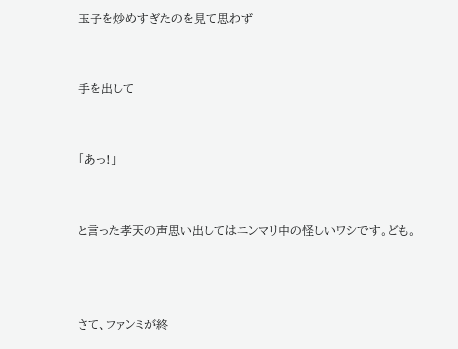玉子を炒めすぎたのを見て思わず


手を出して


「あっ!」


と言った孝天の声思い出してはニンマリ中の怪しいワシです。ども。



さて、ファンミが終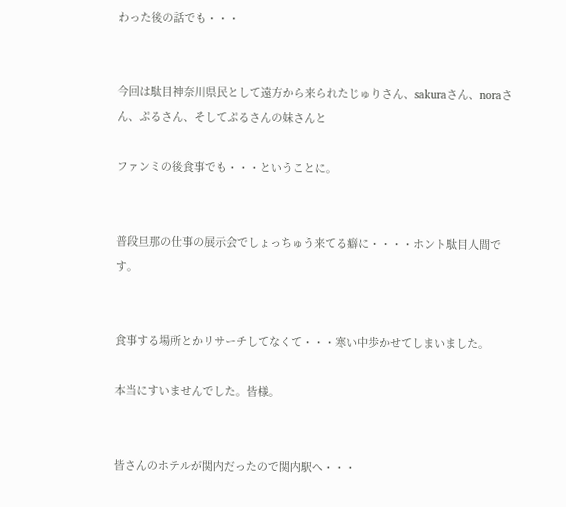わった後の話でも・・・


今回は駄目神奈川県民として遠方から来られたじゅりさん、sakuraさん、noraさん、ぷるさん、そしてぷるさんの妹さんと

ファンミの後食事でも・・・ということに。


普段旦那の仕事の展示会でしょっちゅう来てる癖に・・・・ホント駄目人間です。


食事する場所とかリサーチしてなくて・・・寒い中歩かせてしまいました。

本当にすいませんでした。皆様。


皆さんのホテルが関内だったので関内駅へ・・・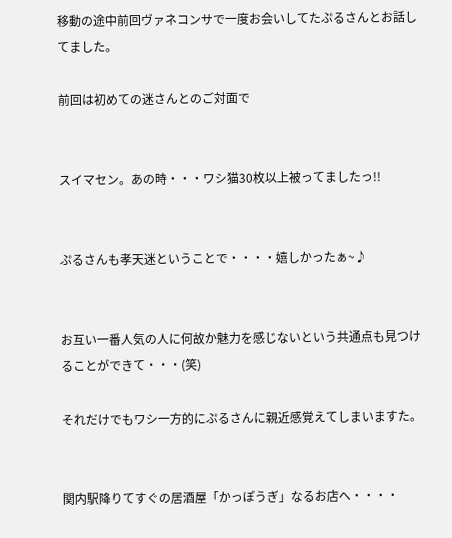移動の途中前回ヴァネコンサで一度お会いしてたぷるさんとお話してました。

前回は初めての迷さんとのご対面で


スイマセン。あの時・・・ワシ猫30枚以上被ってましたっ!!


ぷるさんも孝天迷ということで・・・・嬉しかったぁ~♪


お互い一番人気の人に何故か魅力を感じないという共通点も見つけることができて・・・(笑)

それだけでもワシ一方的にぷるさんに親近感覚えてしまいますた。


関内駅降りてすぐの居酒屋「かっぽうぎ」なるお店へ・・・・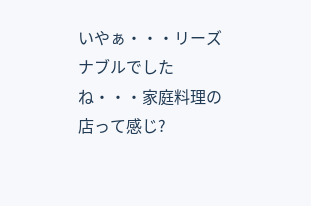いやぁ・・・リーズナブルでしたね・・・家庭料理の店って感じ?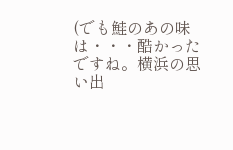(でも鮭のあの味は・・・酷かったですね。横浜の思い出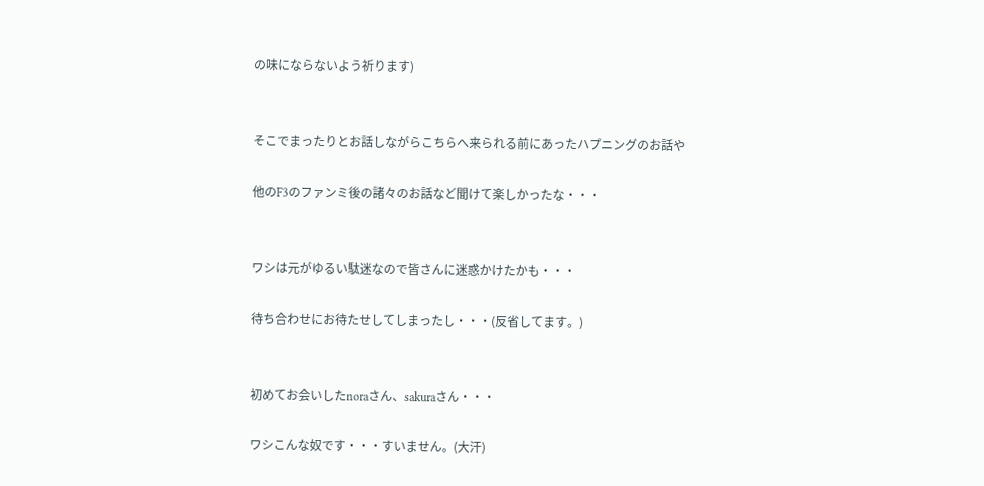の味にならないよう祈ります)


そこでまったりとお話しながらこちらへ来られる前にあったハプニングのお話や

他のF3のファンミ後の諸々のお話など聞けて楽しかったな・・・


ワシは元がゆるい駄迷なので皆さんに迷惑かけたかも・・・

待ち合わせにお待たせしてしまったし・・・(反省してます。)


初めてお会いしたnoraさん、sakuraさん・・・

ワシこんな奴です・・・すいません。(大汗)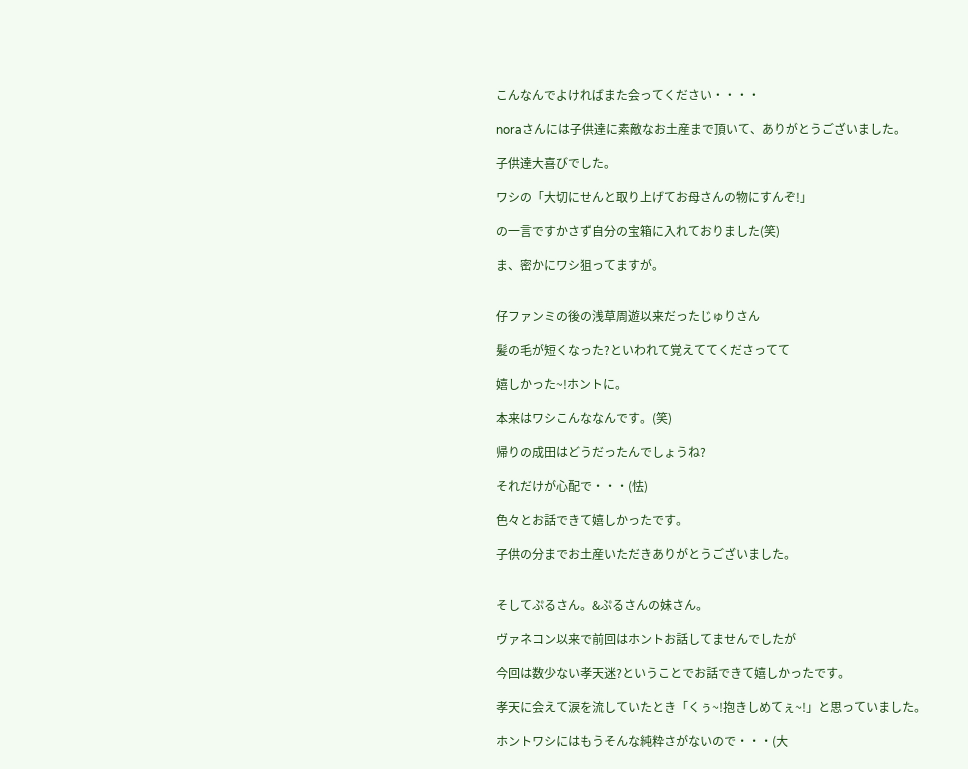こんなんでよければまた会ってください・・・・

noraさんには子供達に素敵なお土産まで頂いて、ありがとうございました。

子供達大喜びでした。

ワシの「大切にせんと取り上げてお母さんの物にすんぞ!」

の一言ですかさず自分の宝箱に入れておりました(笑)

ま、密かにワシ狙ってますが。


仔ファンミの後の浅草周遊以来だったじゅりさん

髪の毛が短くなった?といわれて覚えててくださってて

嬉しかった~!ホントに。

本来はワシこんななんです。(笑)

帰りの成田はどうだったんでしょうね?

それだけが心配で・・・(怯)

色々とお話できて嬉しかったです。

子供の分までお土産いただきありがとうございました。


そしてぷるさん。&ぷるさんの妹さん。

ヴァネコン以来で前回はホントお話してませんでしたが

今回は数少ない孝天迷?ということでお話できて嬉しかったです。

孝天に会えて涙を流していたとき「くぅ~!抱きしめてぇ~!」と思っていました。

ホントワシにはもうそんな純粋さがないので・・・(大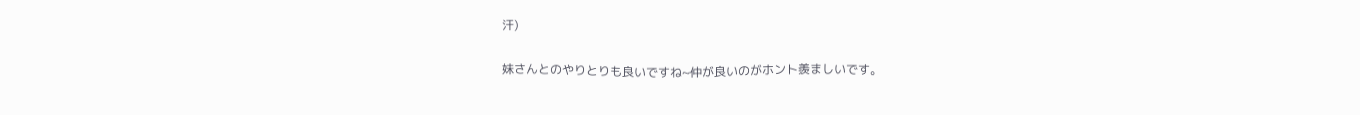汗)

妹さんとのやりとりも良いですね~仲が良いのがホント羨ましいです。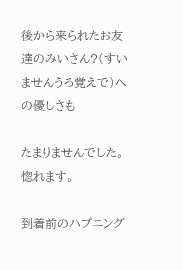後から来られたお友達のみいさん?(すいませんうろ覚えで)への優しさも

たまりませんでした。惚れます。

到着前のハプニング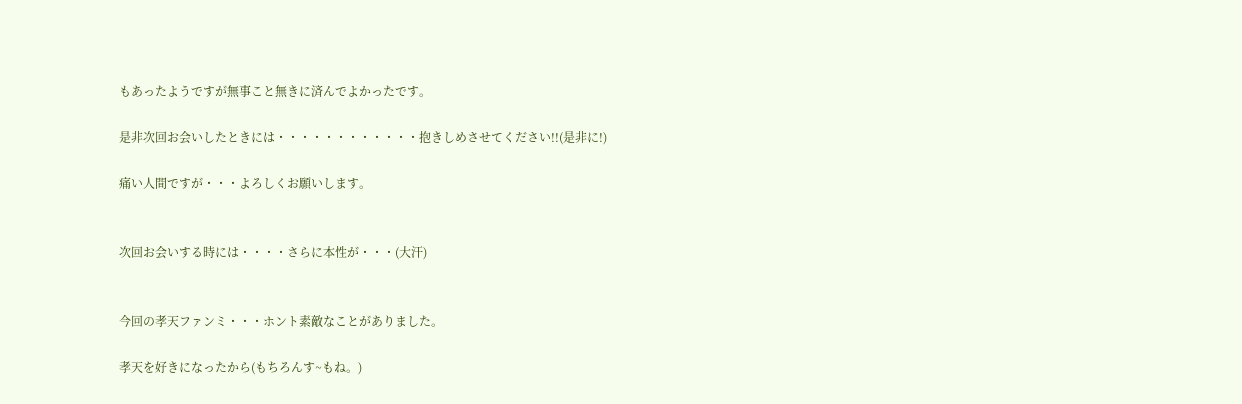もあったようですが無事こと無きに済んでよかったです。

是非次回お会いしたときには・・・・・・・・・・・・抱きしめさせてください!!(是非に!)

痛い人間ですが・・・よろしくお願いします。


次回お会いする時には・・・・さらに本性が・・・(大汗)


今回の孝天ファンミ・・・ホント素敵なことがありました。

孝天を好きになったから(もちろんす~もね。)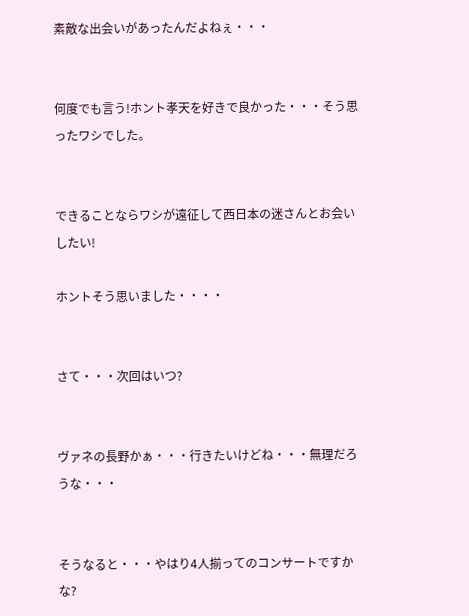素敵な出会いがあったんだよねぇ・・・


何度でも言う!ホント孝天を好きで良かった・・・そう思ったワシでした。


できることならワシが遠征して西日本の迷さんとお会いしたい!

ホントそう思いました・・・・


さて・・・次回はいつ?


ヴァネの長野かぁ・・・行きたいけどね・・・無理だろうな・・・


そうなると・・・やはり4人揃ってのコンサートですかな?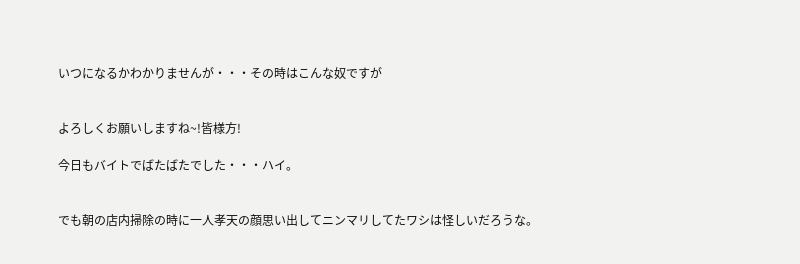いつになるかわかりませんが・・・その時はこんな奴ですが


よろしくお願いしますね~!皆様方!

今日もバイトでばたばたでした・・・ハイ。


でも朝の店内掃除の時に一人孝天の顔思い出してニンマリしてたワシは怪しいだろうな。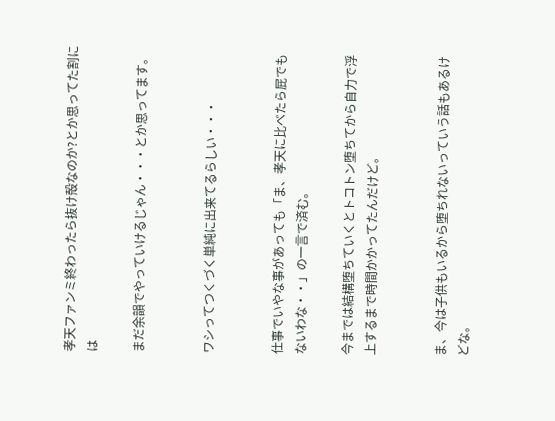孝天ファンミ終わったら抜け殻なのか?とか思ってた割には

まだ余韻でやっていけるじゃん・・・とか思ってます。


ワシってつくづく単純に出来てるらしい・・・


仕事でいやな事があっても「ま、孝天に比べたら屁でもないわな・・」の一言で済む。

今までは結構堕ちていくとトコトン堕ちてから自力で浮上するまで時間かかってたんだけど。


ま、今は子供もいるから堕ちれないっていう話もあるけどな。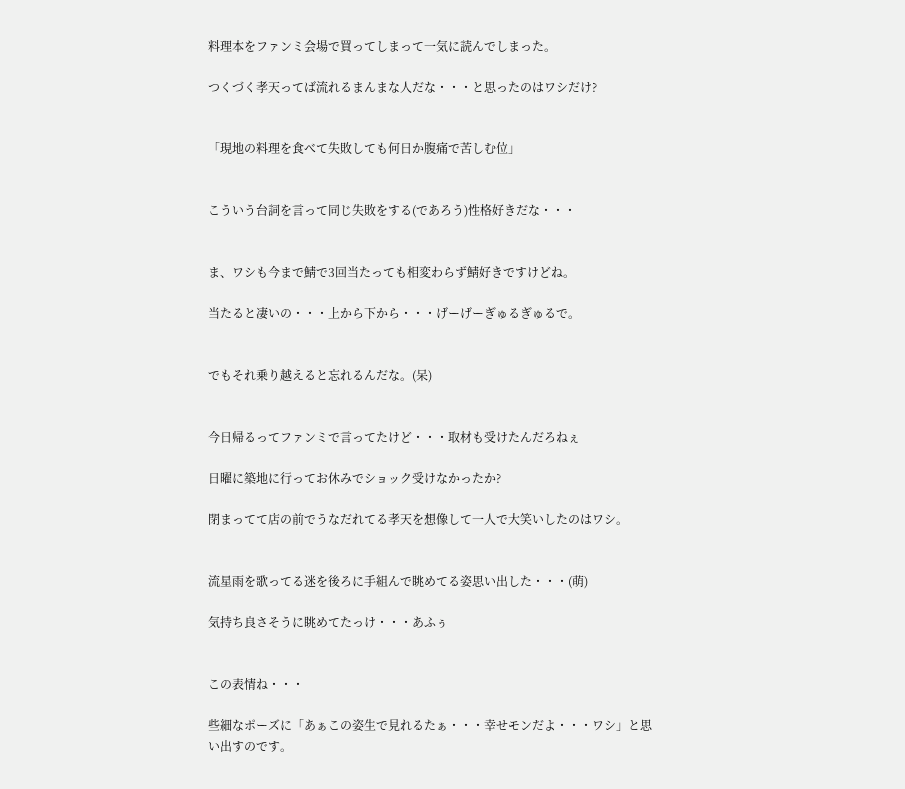料理本をファンミ会場で買ってしまって一気に読んでしまった。

つくづく孝天ってば流れるまんまな人だな・・・と思ったのはワシだけ?


「現地の料理を食べて失敗しても何日か腹痛で苦しむ位」


こういう台詞を言って同じ失敗をする(であろう)性格好きだな・・・


ま、ワシも今まで鯖で3回当たっても相変わらず鯖好きですけどね。

当たると凄いの・・・上から下から・・・げーげーぎゅるぎゅるで。


でもそれ乗り越えると忘れるんだな。(呆)


今日帰るってファンミで言ってたけど・・・取材も受けたんだろねぇ

日曜に築地に行ってお休みでショック受けなかったか?

閉まってて店の前でうなだれてる孝天を想像して一人で大笑いしたのはワシ。


流星雨を歌ってる迷を後ろに手組んで眺めてる姿思い出した・・・(萌)

気持ち良さそうに眺めてたっけ・・・あふぅ


この表情ね・・・

些細なポーズに「あぁこの姿生で見れるたぁ・・・幸せモンだよ・・・ワシ」と思い出すのです。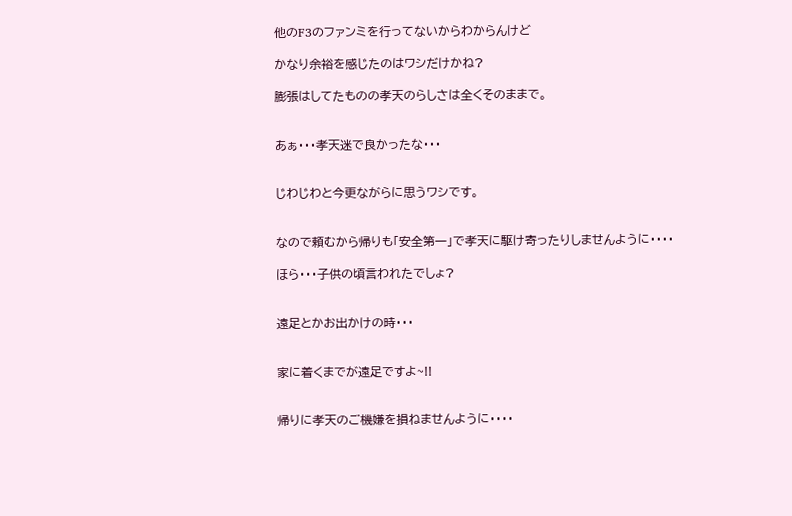他のF3のファンミを行ってないからわからんけど

かなり余裕を感じたのはワシだけかね?

膨張はしてたものの孝天のらしさは全くそのままで。


あぁ・・・孝天迷で良かったな・・・


じわじわと今更ながらに思うワシです。


なので頼むから帰りも「安全第一」で孝天に駆け寄ったりしませんように・・・・

ほら・・・子供の頃言われたでしょ?


遠足とかお出かけの時・・・


家に着くまでが遠足ですよ~!!


帰りに孝天のご機嫌を損ねませんように・・・・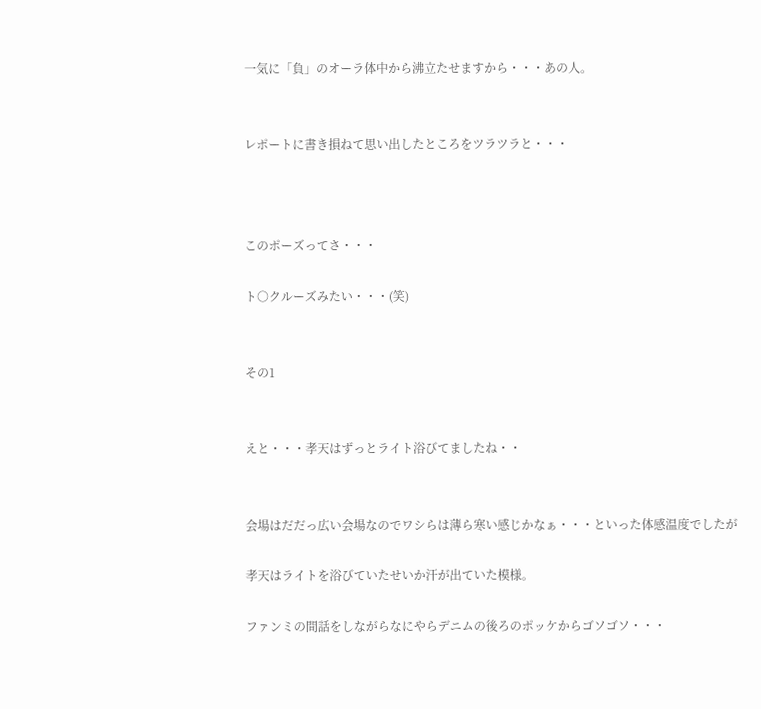一気に「負」のオーラ体中から沸立たせますから・・・あの人。


レポートに書き損ねて思い出したところをツラツラと・・・



このポーズってさ・・・

ト○クルーズみたい・・・(笑)


その1


えと・・・孝天はずっとライト浴びてましたね・・


会場はだだっ広い会場なのでワシらは薄ら寒い感じかなぁ・・・といった体感温度でしたが

孝天はライトを浴びていたせいか汗が出ていた模様。

ファンミの間話をしながらなにやらデニムの後ろのポッケからゴソゴソ・・・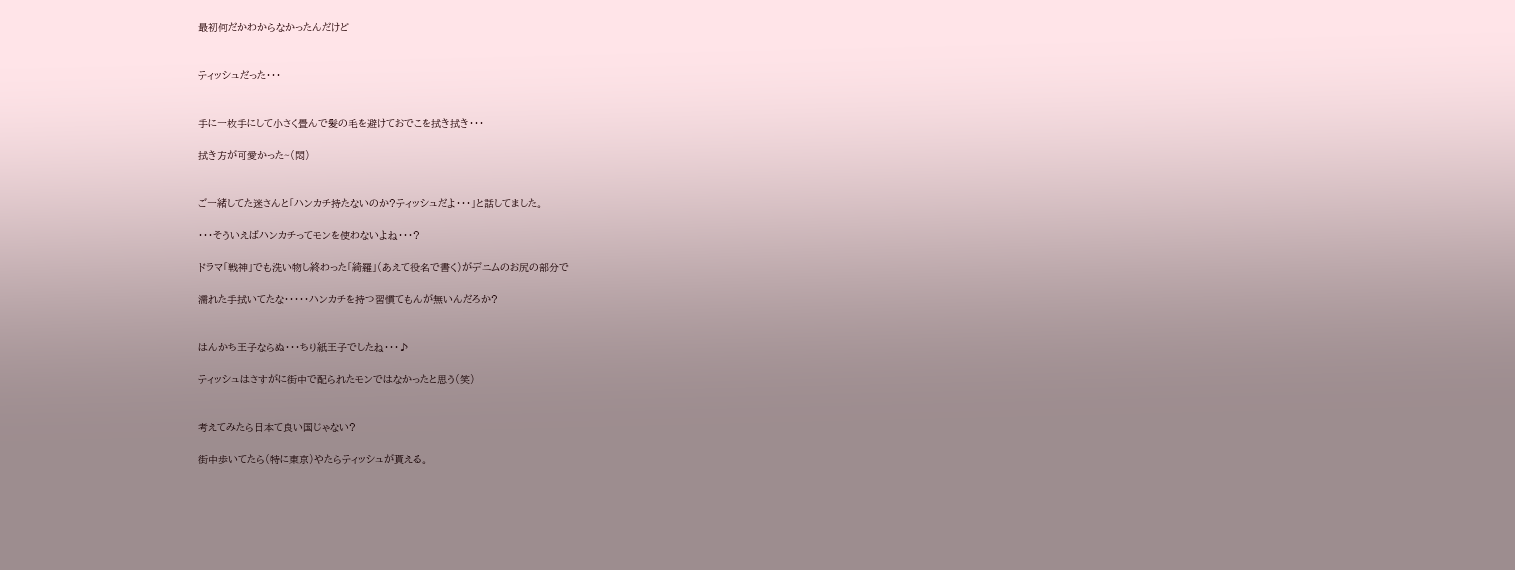最初何だかわからなかったんだけど


ティッシュだった・・・


手に一枚手にして小さく畳んで髪の毛を避けておでこを拭き拭き・・・

拭き方が可愛かった~(悶)


ご一緒してた迷さんと「ハンカチ持たないのか?ティッシュだよ・・・」と話してました。

・・・そういえばハンカチってモンを使わないよね・・・?

ドラマ「戦神」でも洗い物し終わった「綺羅」(あえて役名で書く)がデニムのお尻の部分で

濡れた手拭いてたな・・・・・ハンカチを持つ習慣てもんが無いんだろか?


はんかち王子ならぬ・・・ちり紙王子でしたね・・・♪

ティッシュはさすがに街中で配られたモンではなかったと思う(笑)


考えてみたら日本て良い国じゃない?

街中歩いてたら(特に東京)やたらティッシュが貰える。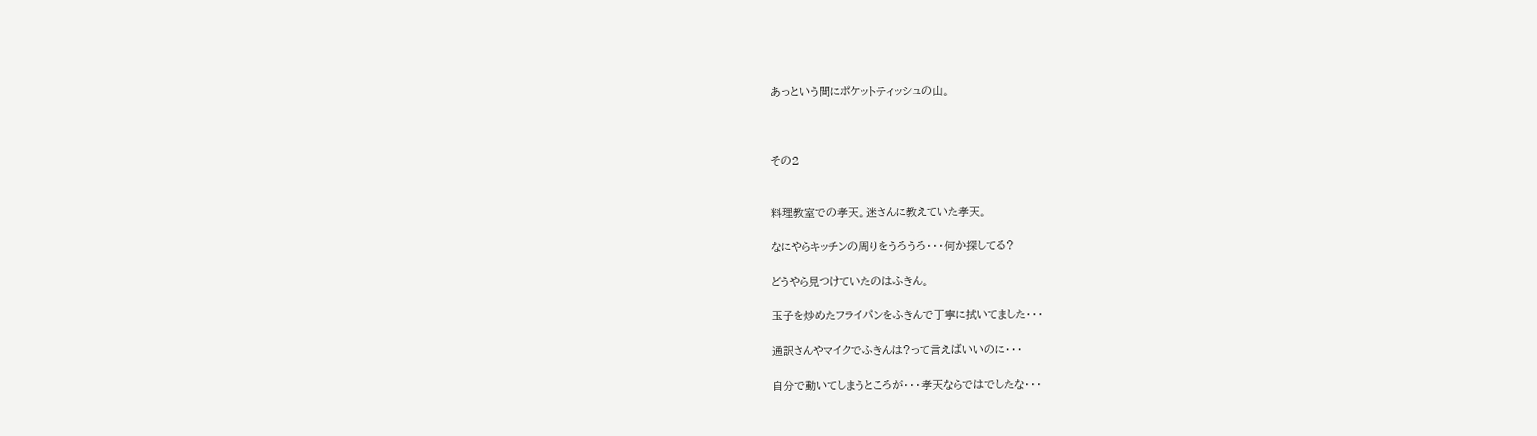あっという間にポケットティッシュの山。



その2


料理教室での孝天。迷さんに教えていた孝天。

なにやらキッチンの周りをうろうろ・・・何か探してる?

どうやら見つけていたのはふきん。

玉子を炒めたフライパンをふきんで丁寧に拭いてました・・・

通訳さんやマイクでふきんは?って言えばいいのに・・・

自分で動いてしまうところが・・・孝天ならではでしたな・・・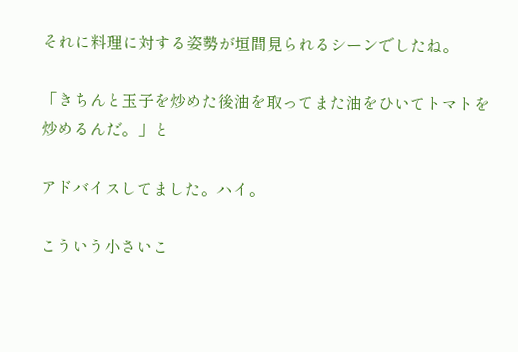それに料理に対する姿勢が垣間見られるシーンでしたね。

「きちんと玉子を炒めた後油を取ってまた油をひいてトマトを炒めるんだ。」と

アドバイスしてました。ハイ。

こういう小さいこ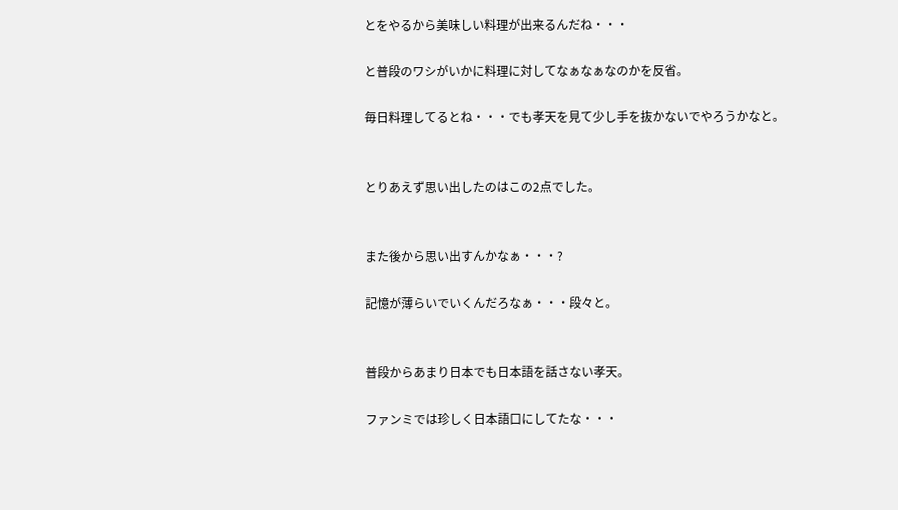とをやるから美味しい料理が出来るんだね・・・

と普段のワシがいかに料理に対してなぁなぁなのかを反省。

毎日料理してるとね・・・でも孝天を見て少し手を抜かないでやろうかなと。


とりあえず思い出したのはこの2点でした。


また後から思い出すんかなぁ・・・?

記憶が薄らいでいくんだろなぁ・・・段々と。


普段からあまり日本でも日本語を話さない孝天。

ファンミでは珍しく日本語口にしてたな・・・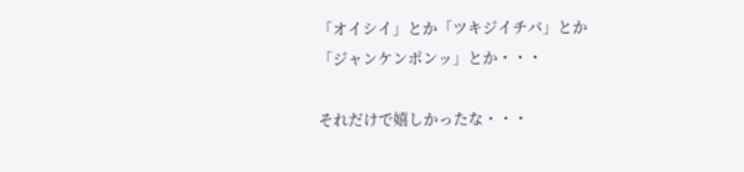「オイシイ」とか「ツキジイチバ」とか「ジャンケンポンッ」とか・・・

それだけで嬉しかったな・・・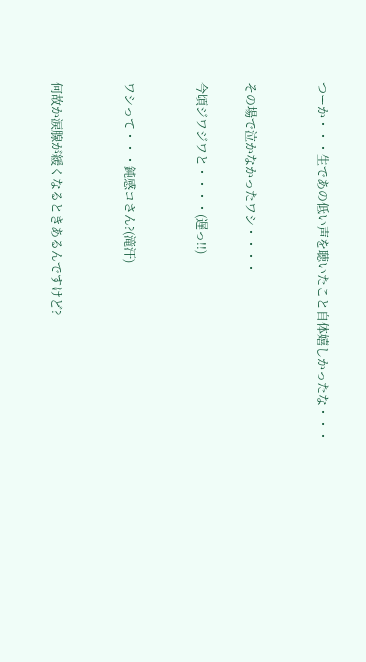つーか・・・生であの低い声を聴いたこと自体嬉しかったな・・・


その場で泣かなかったワシ・・・・

今頃ジワジワと・・・・(遅っ!!)


ワシって・・・鈍感コさん?(滝汗)


何故か涙腺が緩くなるときあるんですけど?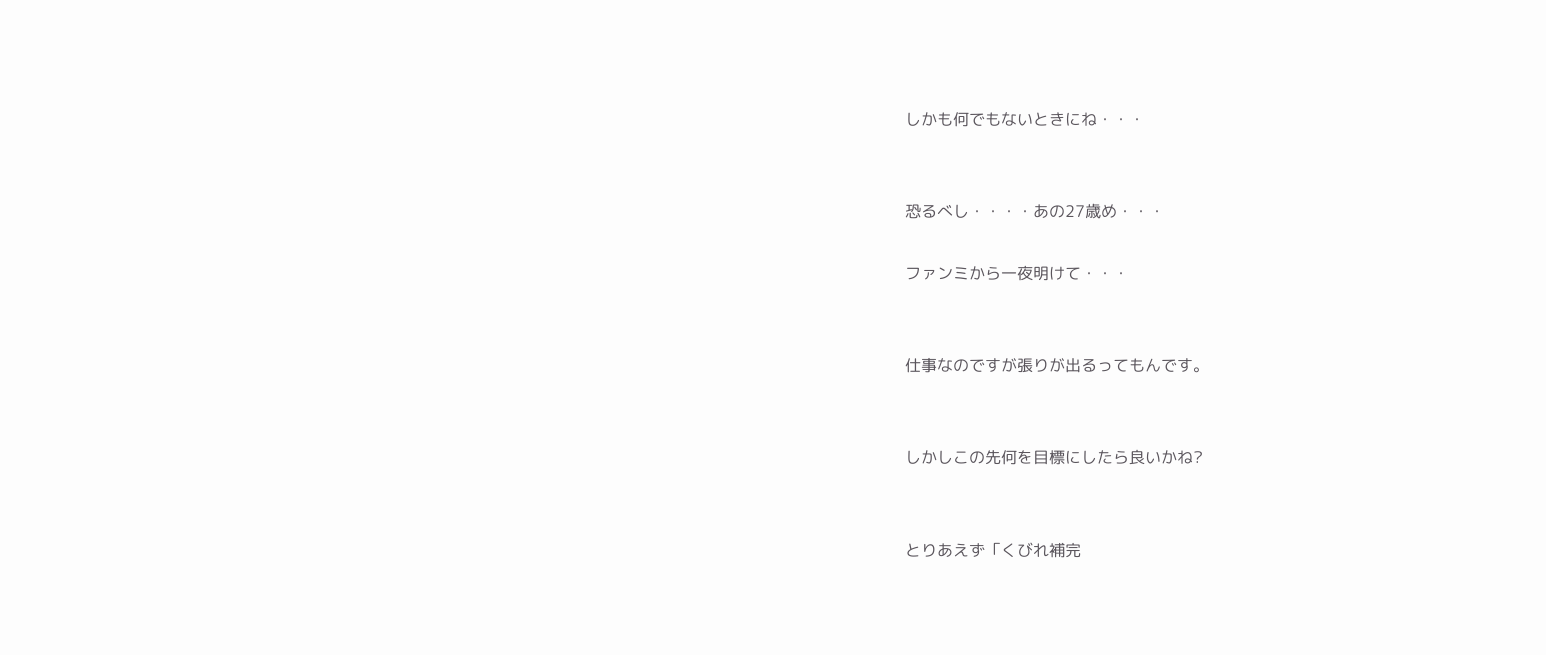しかも何でもないときにね・・・


恐るべし・・・・あの27歳め・・・

ファンミから一夜明けて・・・


仕事なのですが張りが出るってもんです。


しかしこの先何を目標にしたら良いかね?


とりあえず「くびれ補完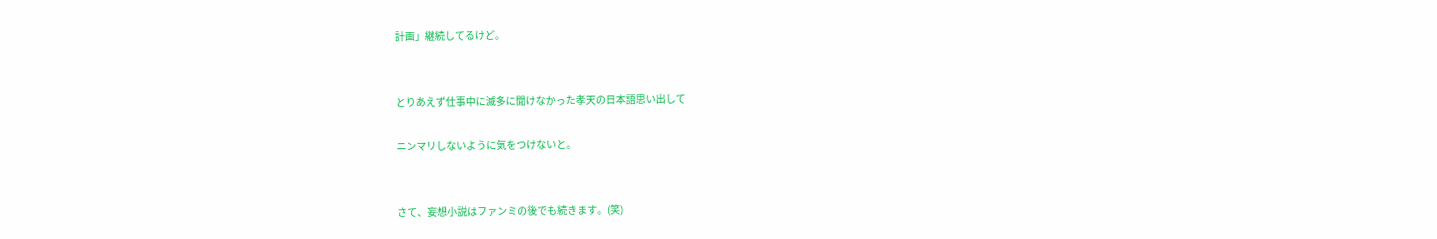計画」継続してるけど。


とりあえず仕事中に滅多に聞けなかった孝天の日本語思い出して

ニンマリしないように気をつけないと。


さて、妄想小説はファンミの後でも続きます。(笑)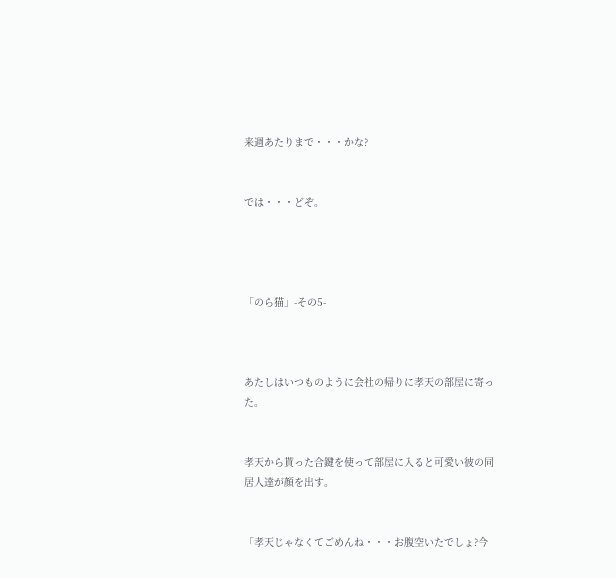来週あたりまで・・・かな?


では・・・どぞ。




「のら猫」-その5-



あたしはいつものように会社の帰りに孝天の部屋に寄った。


孝天から貰った合鍵を使って部屋に入ると可愛い彼の同居人達が顔を出す。


「孝天じゃなくてごめんね・・・お腹空いたでしょ?今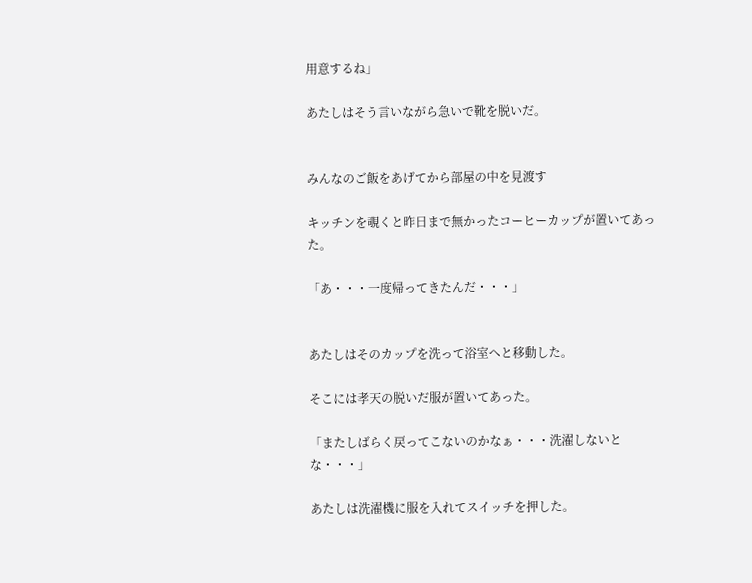用意するね」

あたしはそう言いながら急いで靴を脱いだ。


みんなのご飯をあげてから部屋の中を見渡す

キッチンを覗くと昨日まで無かったコーヒーカップが置いてあった。

「あ・・・一度帰ってきたんだ・・・」


あたしはそのカップを洗って浴室へと移動した。

そこには孝天の脱いだ服が置いてあった。

「またしばらく戻ってこないのかなぁ・・・洗濯しないとな・・・」

あたしは洗濯機に服を入れてスイッチを押した。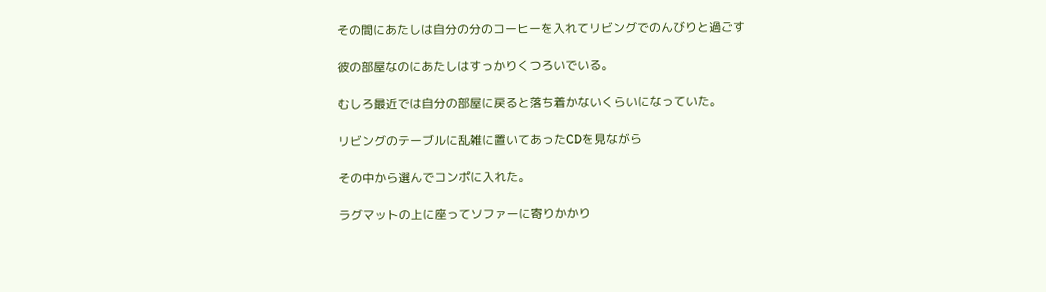その間にあたしは自分の分のコーヒーを入れてリビングでのんびりと過ごす

彼の部屋なのにあたしはすっかりくつろいでいる。

むしろ最近では自分の部屋に戻ると落ち着かないくらいになっていた。

リビングのテーブルに乱雑に置いてあったCDを見ながら

その中から選んでコンポに入れた。

ラグマットの上に座ってソファーに寄りかかり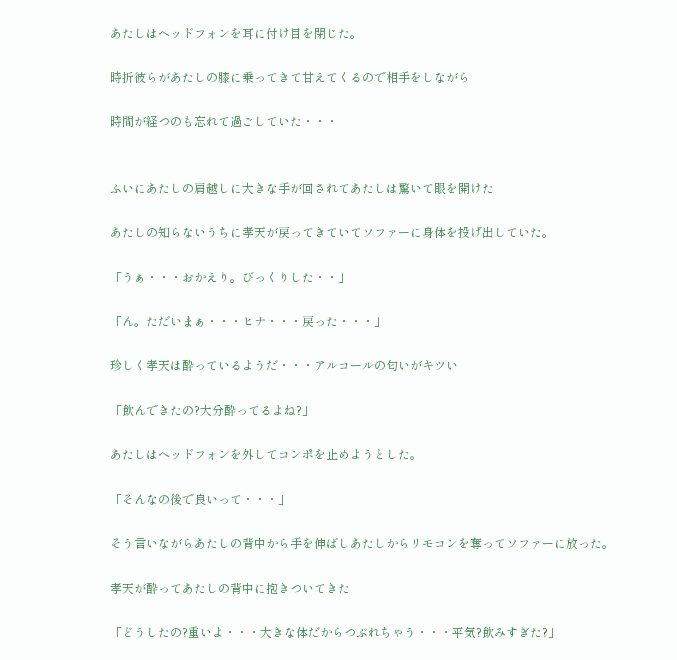あたしはヘッドフォンを耳に付け目を閉じた。

時折彼らがあたしの膝に乗ってきて甘えてくるので相手をしながら

時間が経つのも忘れて過ごしていた・・・


ふいにあたしの肩越しに大きな手が回されてあたしは驚いて眼を開けた

あたしの知らないうちに孝天が戻ってきていてソファーに身体を投げ出していた。

「うぁ・・・おかえり。びっくりした・・」

「ん。ただいまぁ・・・ヒナ・・・戻った・・・」

珍しく孝天は酔っているようだ・・・アルコールの匂いがキツい

「飲んできたの?大分酔ってるよね?」

あたしはヘッドフォンを外してコンポを止めようとした。

「そんなの後で良いって・・・」

そう言いながらあたしの背中から手を伸ばしあたしからリモコンを奪ってソファーに放った。

孝天が酔ってあたしの背中に抱きついてきた

「どうしたの?重いよ・・・大きな体だからつぶれちゃう・・・平気?飲みすぎた?」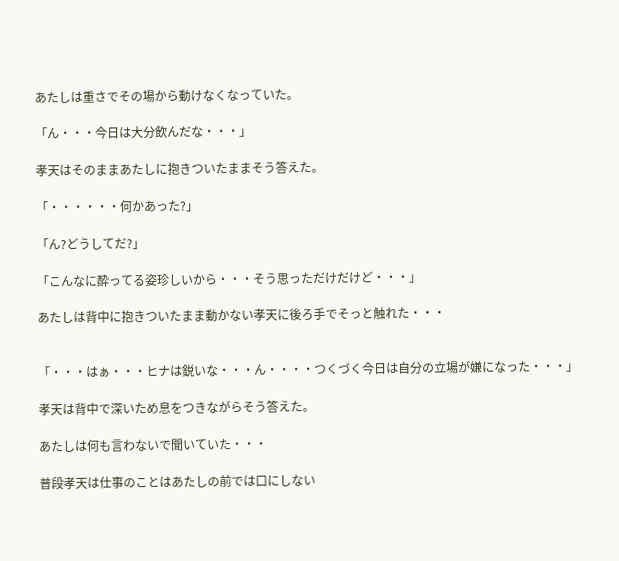あたしは重さでその場から動けなくなっていた。

「ん・・・今日は大分飲んだな・・・」

孝天はそのままあたしに抱きついたままそう答えた。

「・・・・・・何かあった?」

「ん?どうしてだ?」

「こんなに酔ってる姿珍しいから・・・そう思っただけだけど・・・」

あたしは背中に抱きついたまま動かない孝天に後ろ手でそっと触れた・・・


「・・・はぁ・・・ヒナは鋭いな・・・ん・・・・つくづく今日は自分の立場が嫌になった・・・」

孝天は背中で深いため息をつきながらそう答えた。

あたしは何も言わないで聞いていた・・・

普段孝天は仕事のことはあたしの前では口にしない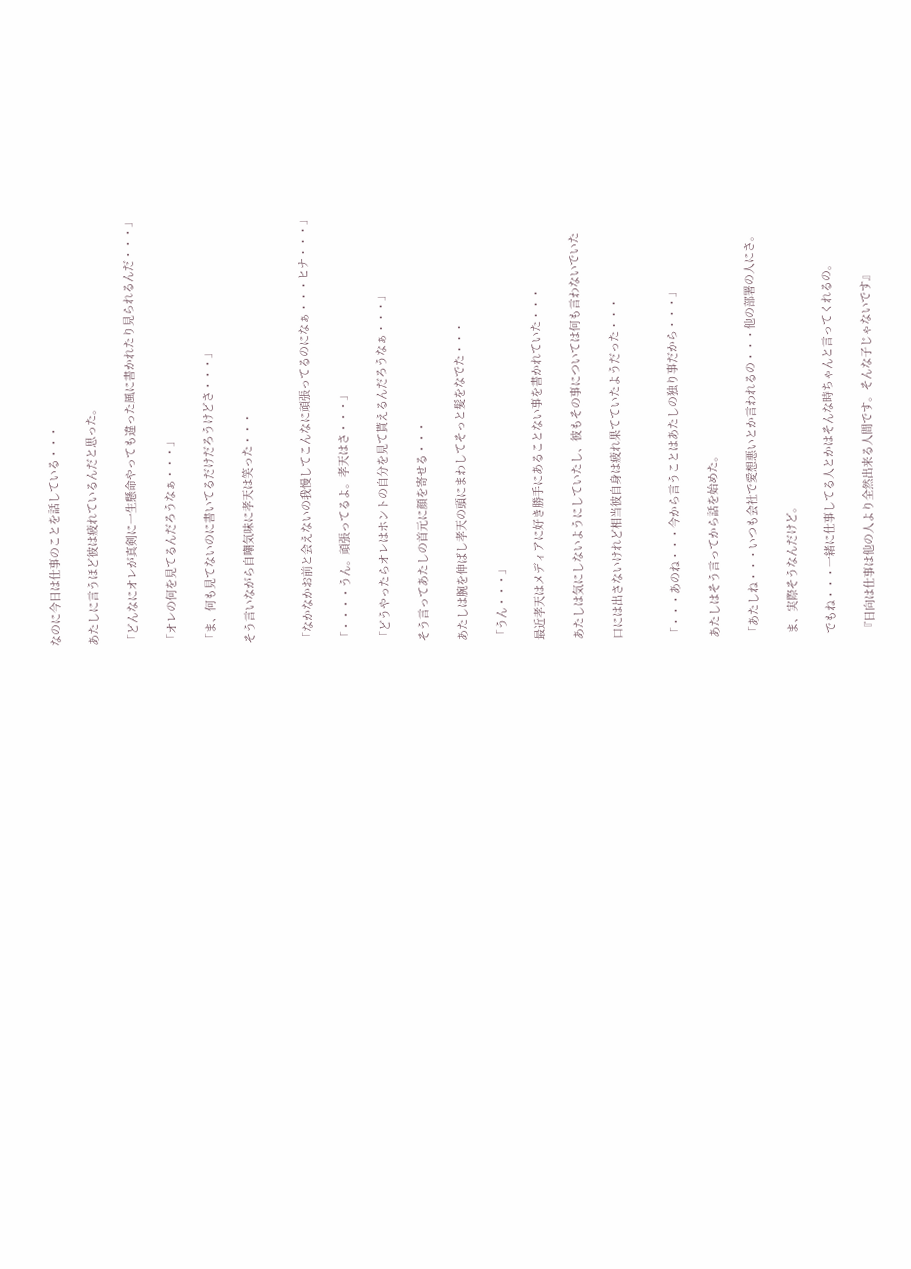なのに今日は仕事のことを話している・・・

あたしに言うほど彼は疲れているんだと思った。

「どんなにオレが真剣に一生懸命やっても違った風に書かれたり見られるんだ・・・」

「オレの何を見てるんだろうなぁ・・・」

「ま、何も見てないのに書いてるだけだろうけどさ・・・」

そう言いながら自嘲気味に孝天は笑った・・・


「なかなかお前と会えないの我慢してこんなに頑張ってるのになぁ・・・ヒナ・・・」

「・・・・うん。頑張ってるよ。孝天はさ・・・」

「どうやったらオレはホントの自分を見て貰えるんだろうなぁ・・・」

そう言ってあたしの首元に顔を寄せる・・・

あたしは腕を伸ばし孝天の頭にまわしてそっと髪をなでた・・・

「うん・・・」

最近孝天はメディアに好き勝手にあることない事を書かれていた・・・

あたしは気にしないようにしていたし、彼もその事については何も言わないでいた

口には出さないけれど相当彼自身は疲れ果てていたようだった・・・


「・・・あのね・・・今から言うことはあたしの独り事だから・・・」

あたしはそう言ってから話を始めた。

「あたしね・・・いつも会社で愛想悪いとか言われるの・・・他の部署の人にさ。

 ま、実際そうなんだけど。

 でもね・・・一緒に仕事してる人とかはそんな時ちゃんと言ってくれるの。

 『日向は仕事は他の人より全然出来る人間です。そんな子じゃないです』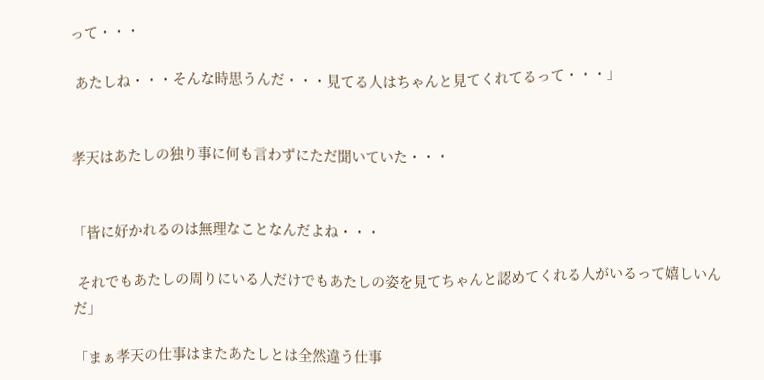って・・・

 あたしね・・・そんな時思うんだ・・・見てる人はちゃんと見てくれてるって・・・」


孝天はあたしの独り事に何も言わずにただ聞いていた・・・


「皆に好かれるのは無理なことなんだよね・・・

 それでもあたしの周りにいる人だけでもあたしの姿を見てちゃんと認めてくれる人がいるって嬉しいんだ」

「まぁ孝天の仕事はまたあたしとは全然違う仕事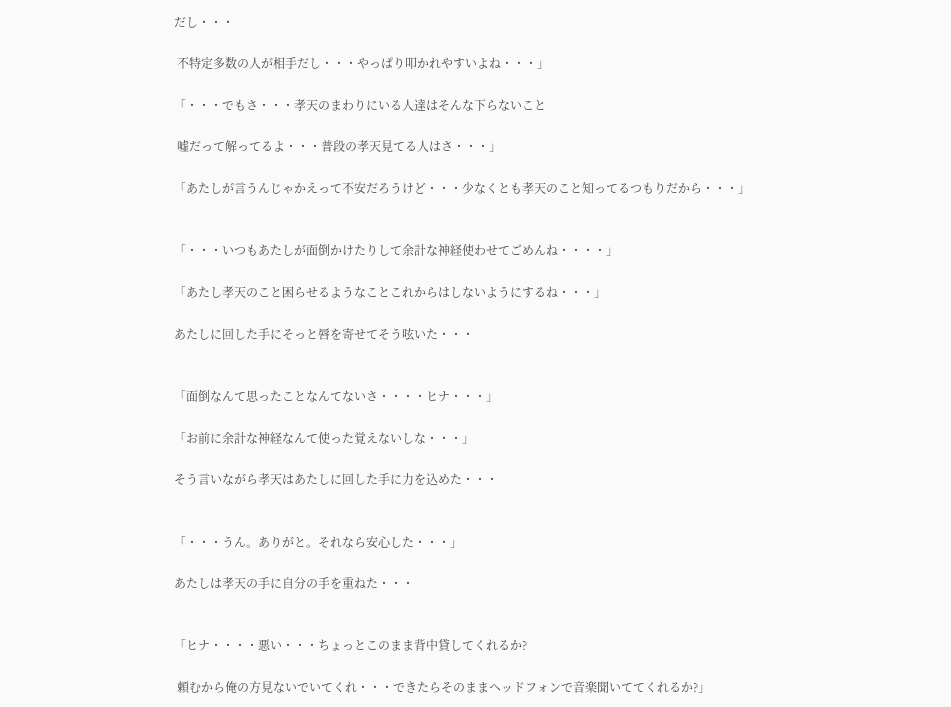だし・・・

 不特定多数の人が相手だし・・・やっぱり叩かれやすいよね・・・」

「・・・でもさ・・・孝天のまわりにいる人達はそんな下らないこと

 嘘だって解ってるよ・・・普段の孝天見てる人はさ・・・」

「あたしが言うんじゃかえって不安だろうけど・・・少なくとも孝天のこと知ってるつもりだから・・・」


「・・・いつもあたしが面倒かけたりして余計な神経使わせてごめんね・・・・」

「あたし孝天のこと困らせるようなことこれからはしないようにするね・・・」

あたしに回した手にそっと唇を寄せてそう呟いた・・・


「面倒なんて思ったことなんてないさ・・・・ヒナ・・・」

「お前に余計な神経なんて使った覚えないしな・・・」

そう言いながら孝天はあたしに回した手に力を込めた・・・


「・・・うん。ありがと。それなら安心した・・・」

あたしは孝天の手に自分の手を重ねた・・・


「ヒナ・・・・悪い・・・ちょっとこのまま背中貸してくれるか?

 頼むから俺の方見ないでいてくれ・・・できたらそのままヘッドフォンで音楽聞いててくれるか?」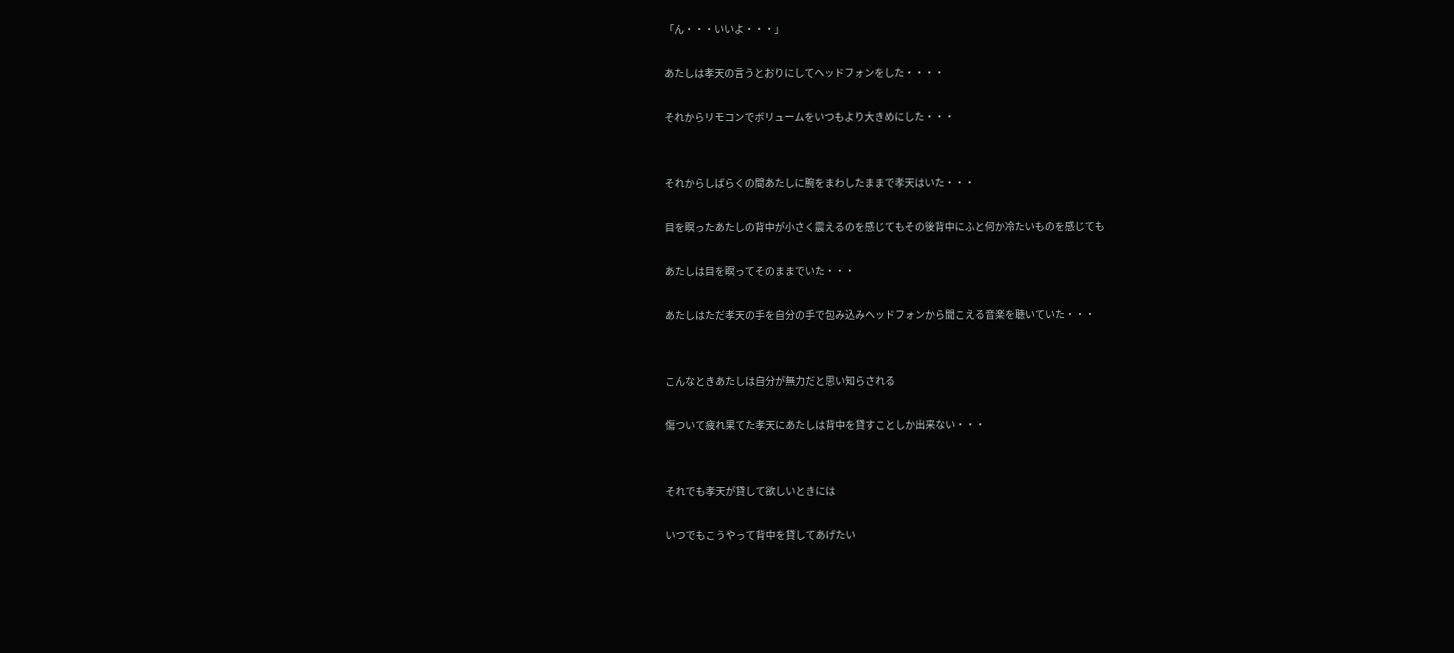「ん・・・いいよ・・・」

あたしは孝天の言うとおりにしてヘッドフォンをした・・・・

それからリモコンでボリュームをいつもより大きめにした・・・


それからしばらくの間あたしに腕をまわしたままで孝天はいた・・・

目を瞑ったあたしの背中が小さく震えるのを感じてもその後背中にふと何か冷たいものを感じても

あたしは目を瞑ってそのままでいた・・・

あたしはただ孝天の手を自分の手で包み込みヘッドフォンから聞こえる音楽を聴いていた・・・


こんなときあたしは自分が無力だと思い知らされる

傷ついて疲れ果てた孝天にあたしは背中を貸すことしか出来ない・・・


それでも孝天が貸して欲しいときには

いつでもこうやって背中を貸してあげたい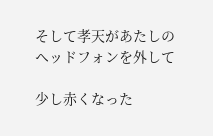そして孝天があたしのヘッドフォンを外して

少し赤くなった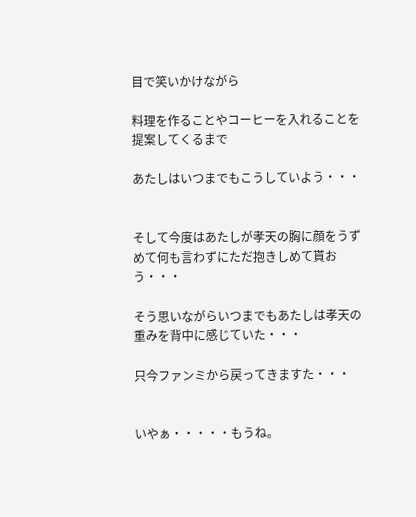目で笑いかけながら

料理を作ることやコーヒーを入れることを提案してくるまで

あたしはいつまでもこうしていよう・・・


そして今度はあたしが孝天の胸に顔をうずめて何も言わずにただ抱きしめて貰おう・・・

そう思いながらいつまでもあたしは孝天の重みを背中に感じていた・・・

只今ファンミから戻ってきますた・・・


いやぁ・・・・・もうね。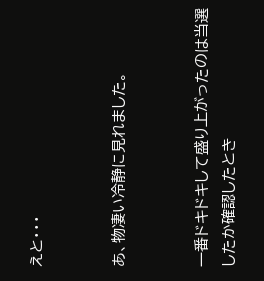えと・・・


あ、物凄い冷静に見れました。


一番ドキドキして盛り上がったのは当選したか確認したとき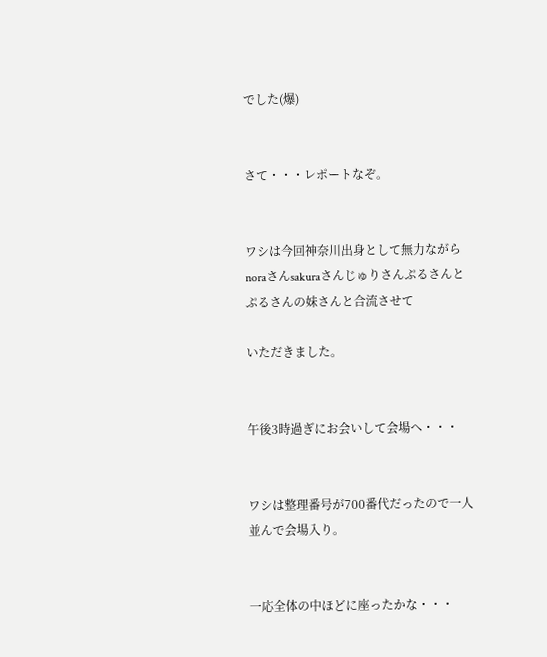でした(爆)


さて・・・レポートなぞ。


ワシは今回神奈川出身として無力ながらnoraさんsakuraさんじゅりさんぷるさんとぷるさんの妹さんと合流させて

いただきました。


午後3時過ぎにお会いして会場へ・・・


ワシは整理番号が700番代だったので一人並んで会場入り。


一応全体の中ほどに座ったかな・・・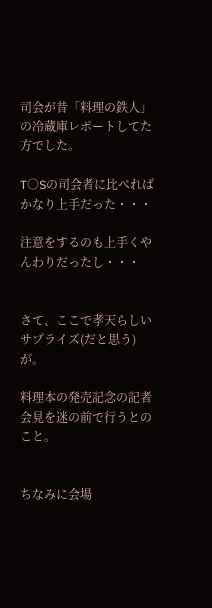司会が昔「料理の鉄人」の冷蔵庫レポートしてた方でした。

T○Sの司会者に比べればかなり上手だった・・・

注意をするのも上手くやんわりだったし・・・


さて、ここで孝天らしいサプライズ(だと思う)が。

料理本の発売記念の記者会見を迷の前で行うとのこと。


ちなみに会場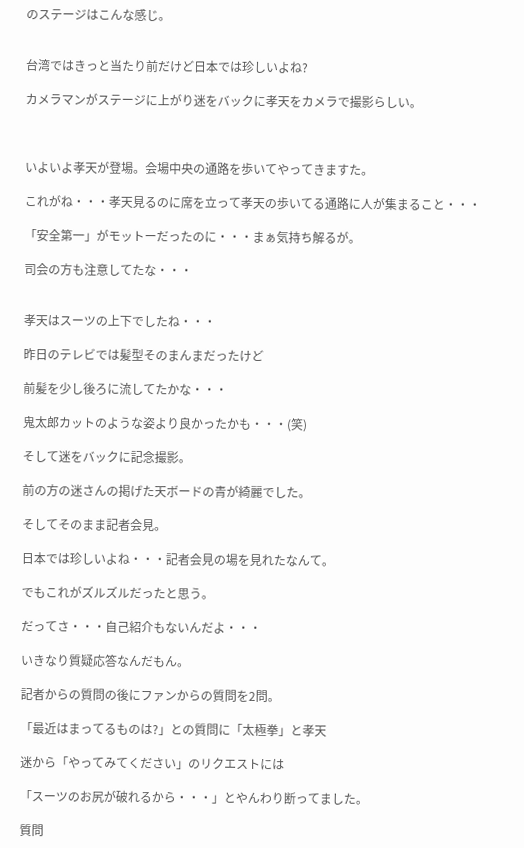のステージはこんな感じ。


台湾ではきっと当たり前だけど日本では珍しいよね?

カメラマンがステージに上がり迷をバックに孝天をカメラで撮影らしい。



いよいよ孝天が登場。会場中央の通路を歩いてやってきますた。

これがね・・・孝天見るのに席を立って孝天の歩いてる通路に人が集まること・・・

「安全第一」がモットーだったのに・・・まぁ気持ち解るが。

司会の方も注意してたな・・・


孝天はスーツの上下でしたね・・・

昨日のテレビでは髪型そのまんまだったけど

前髪を少し後ろに流してたかな・・・

鬼太郎カットのような姿より良かったかも・・・(笑)

そして迷をバックに記念撮影。

前の方の迷さんの掲げた天ボードの青が綺麗でした。

そしてそのまま記者会見。

日本では珍しいよね・・・記者会見の場を見れたなんて。

でもこれがズルズルだったと思う。

だってさ・・・自己紹介もないんだよ・・・

いきなり質疑応答なんだもん。

記者からの質問の後にファンからの質問を2問。

「最近はまってるものは?」との質問に「太極拳」と孝天

迷から「やってみてください」のリクエストには

「スーツのお尻が破れるから・・・」とやんわり断ってました。

質問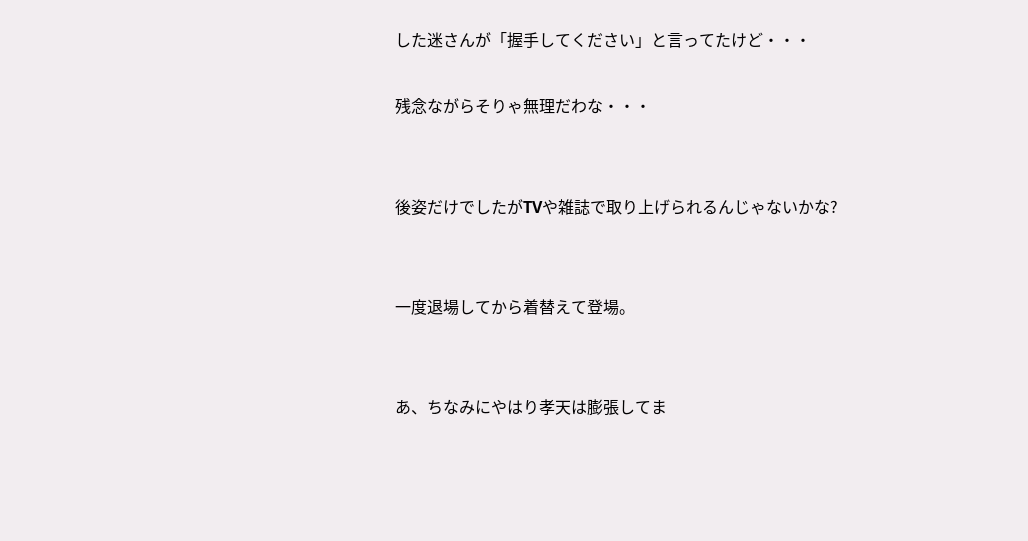した迷さんが「握手してください」と言ってたけど・・・

残念ながらそりゃ無理だわな・・・


後姿だけでしたがTVや雑誌で取り上げられるんじゃないかな?


一度退場してから着替えて登場。


あ、ちなみにやはり孝天は膨張してま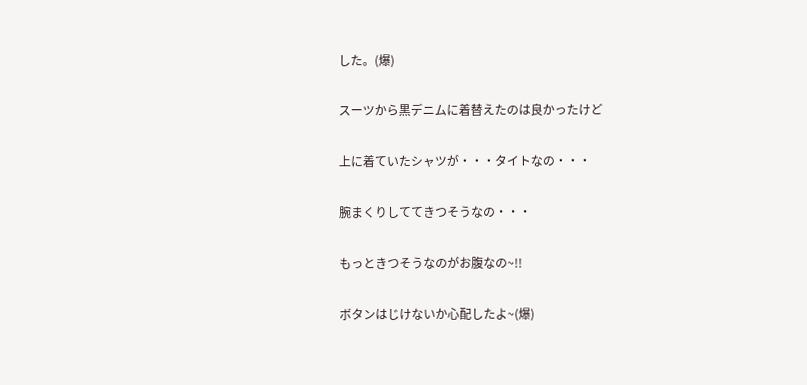した。(爆)

スーツから黒デニムに着替えたのは良かったけど

上に着ていたシャツが・・・タイトなの・・・

腕まくりしててきつそうなの・・・

もっときつそうなのがお腹なの~!!

ボタンはじけないか心配したよ~(爆)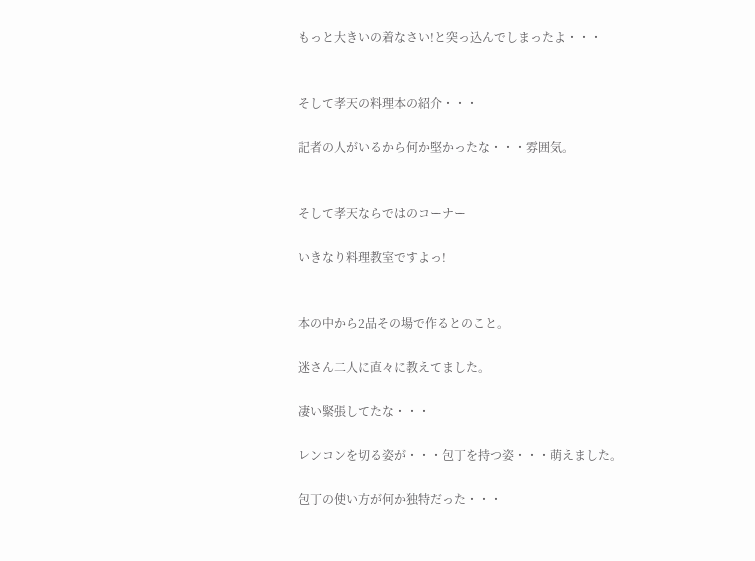もっと大きいの着なさい!と突っ込んでしまったよ・・・


そして孝天の料理本の紹介・・・

記者の人がいるから何か堅かったな・・・雰囲気。


そして孝天ならではのコーナー

いきなり料理教室ですよっ!


本の中から2品その場で作るとのこと。

迷さん二人に直々に教えてました。

凄い緊張してたな・・・

レンコンを切る姿が・・・包丁を持つ姿・・・萌えました。

包丁の使い方が何か独特だった・・・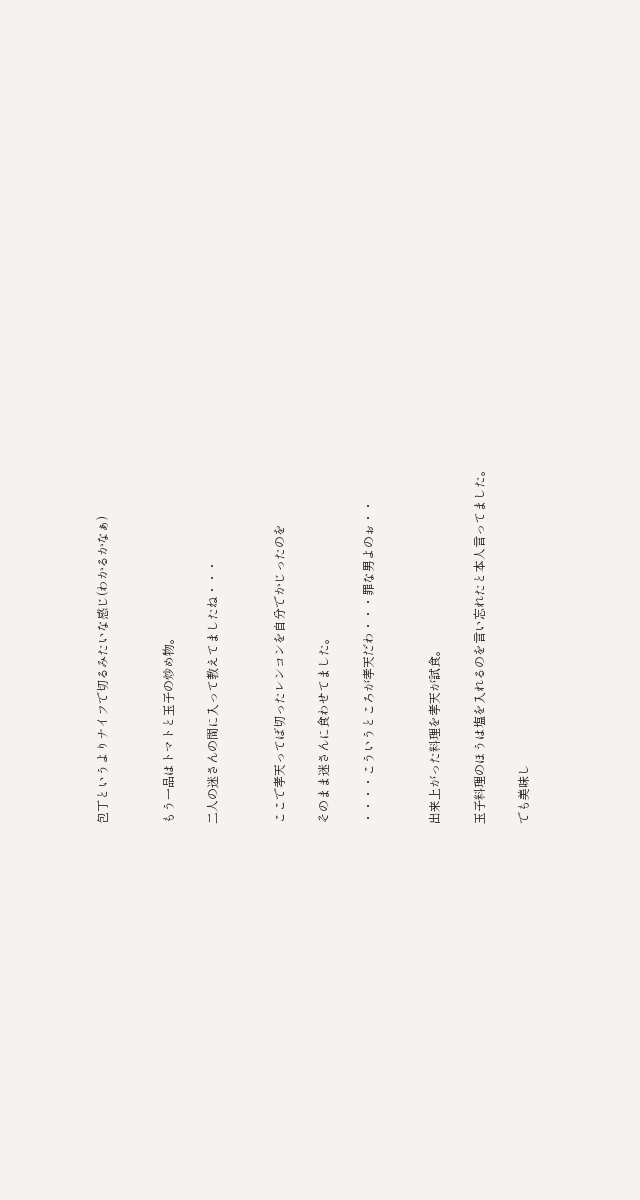包丁というよりナイフで切るみたいな感じ(わかるかなぁ)


もう一品はトマトと玉子の炒め物。

二人の迷さんの間に入って教えてましたね・・・


ここで孝天ってば切ったレンコンを自分でかじったのを

そのまま迷さんに食わせてました。

・・・・こういうところが孝天だわ・・・罪な男よのぉ・・


出来上がった料理を孝天が試食。

玉子料理のほうは塩を入れるのを言い忘れたと本人言ってました。

でも美味し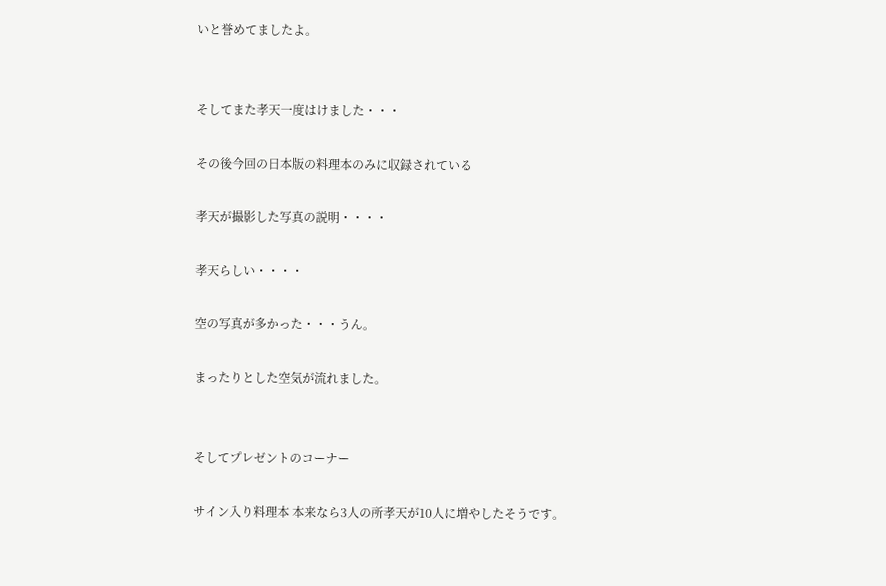いと誉めてましたよ。


そしてまた孝天一度はけました・・・

その後今回の日本版の料理本のみに収録されている

孝天が撮影した写真の説明・・・・

孝天らしい・・・・

空の写真が多かった・・・うん。

まったりとした空気が流れました。


そしてプレゼントのコーナー

サイン入り料理本 本来なら3人の所孝天が10人に増やしたそうです。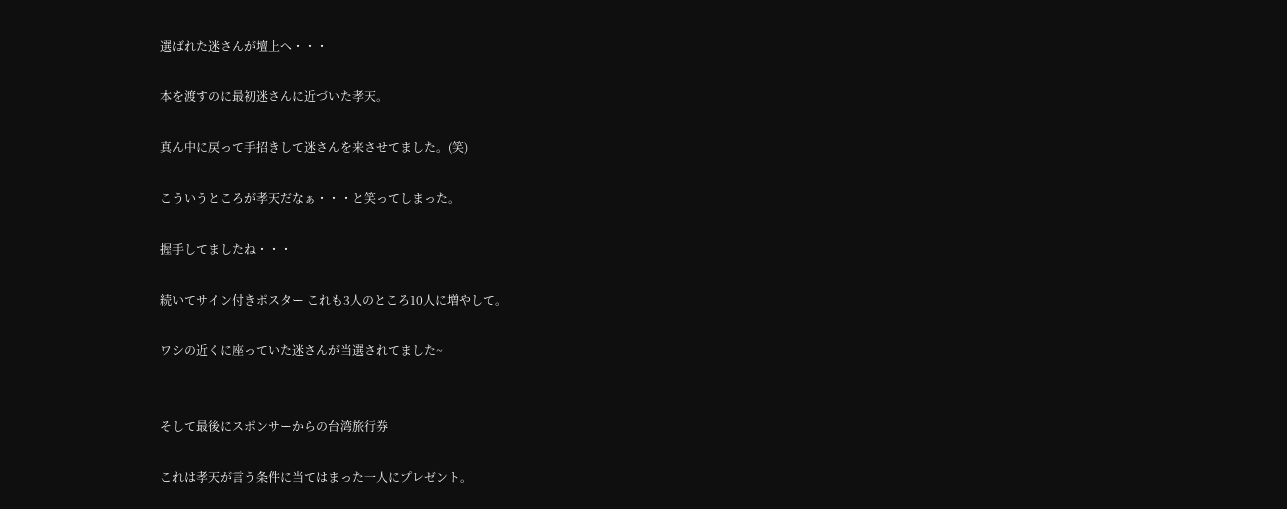選ばれた迷さんが壇上へ・・・

本を渡すのに最初迷さんに近づいた孝天。

真ん中に戻って手招きして迷さんを来させてました。(笑)

こういうところが孝天だなぁ・・・と笑ってしまった。

握手してましたね・・・

続いてサイン付きポスター これも3人のところ10人に増やして。

ワシの近くに座っていた迷さんが当選されてました~


そして最後にスポンサーからの台湾旅行券

これは孝天が言う条件に当てはまった一人にプレゼント。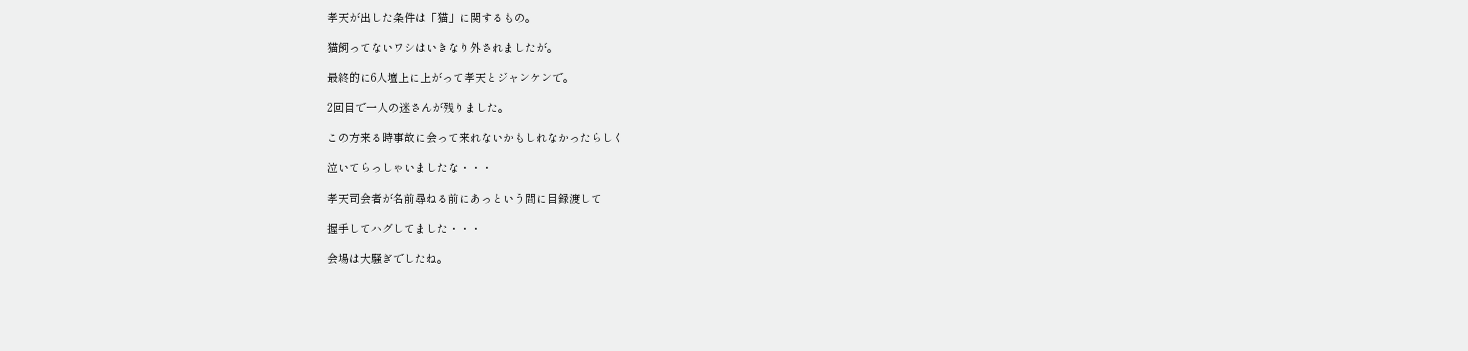孝天が出した条件は「猫」に関するもの。

猫飼ってないワシはいきなり外されましたが。

最終的に6人壇上に上がって孝天とジャンケンで。

2回目で一人の迷さんが残りました。

この方来る時事故に会って来れないかもしれなかったらしく

泣いてらっしゃいましたな・・・

孝天司会者が名前尋ねる前にあっという間に目録渡して

握手してハグしてました・・・

会場は大騒ぎでしたね。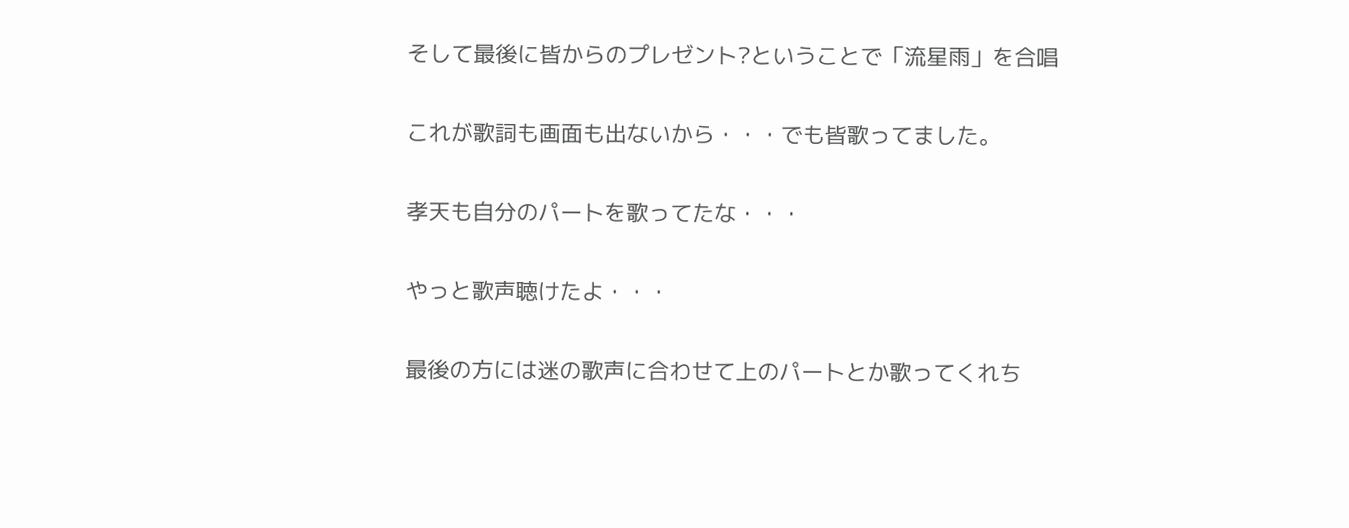そして最後に皆からのプレゼント?ということで「流星雨」を合唱

これが歌詞も画面も出ないから・・・でも皆歌ってました。

孝天も自分のパートを歌ってたな・・・

やっと歌声聴けたよ・・・

最後の方には迷の歌声に合わせて上のパートとか歌ってくれち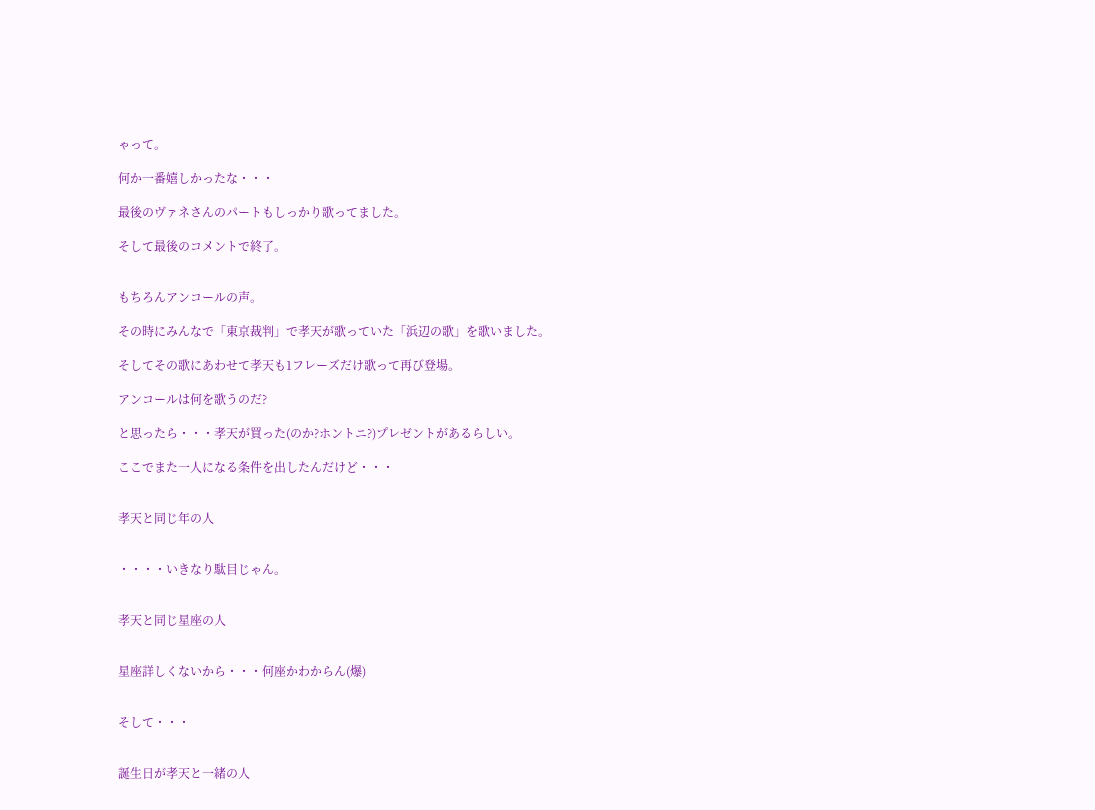ゃって。

何か一番嬉しかったな・・・

最後のヴァネさんのパートもしっかり歌ってました。

そして最後のコメントで終了。


もちろんアンコールの声。

その時にみんなで「東京裁判」で孝天が歌っていた「浜辺の歌」を歌いました。

そしてその歌にあわせて孝天も1フレーズだけ歌って再び登場。

アンコールは何を歌うのだ?

と思ったら・・・孝天が買った(のか?ホントニ?)プレゼントがあるらしい。

ここでまた一人になる条件を出したんだけど・・・


孝天と同じ年の人


・・・・いきなり駄目じゃん。


孝天と同じ星座の人


星座詳しくないから・・・何座かわからん(爆)


そして・・・


誕生日が孝天と一緒の人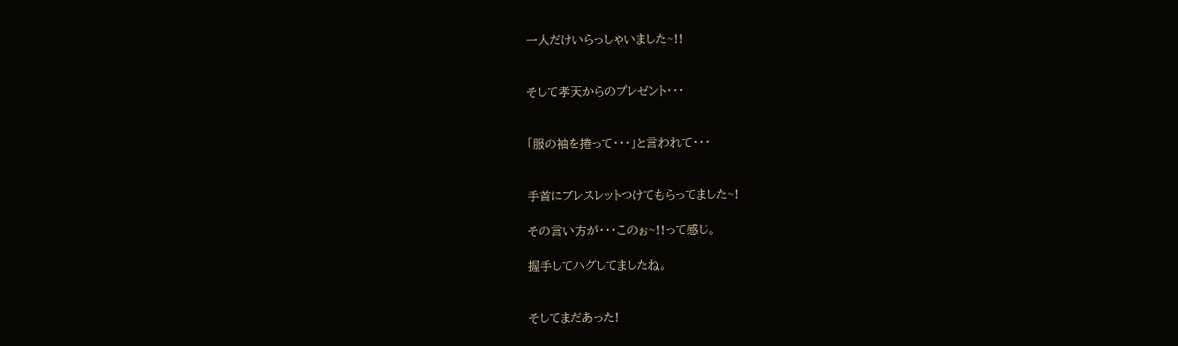一人だけいらっしゃいました~!!


そして孝天からのプレゼント・・・


「服の袖を捲って・・・」と言われて・・・


手首にブレスレットつけてもらってました~!

その言い方が・・・このぉ~!!って感じ。

握手してハグしてましたね。


そしてまだあった!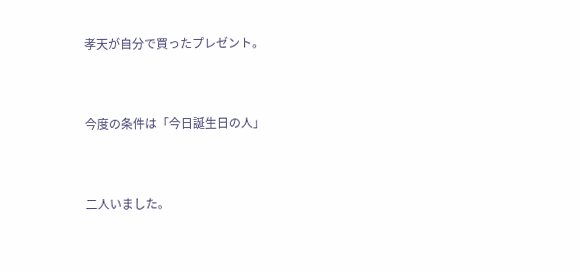孝天が自分で買ったプレゼント。


今度の条件は「今日誕生日の人」


二人いました。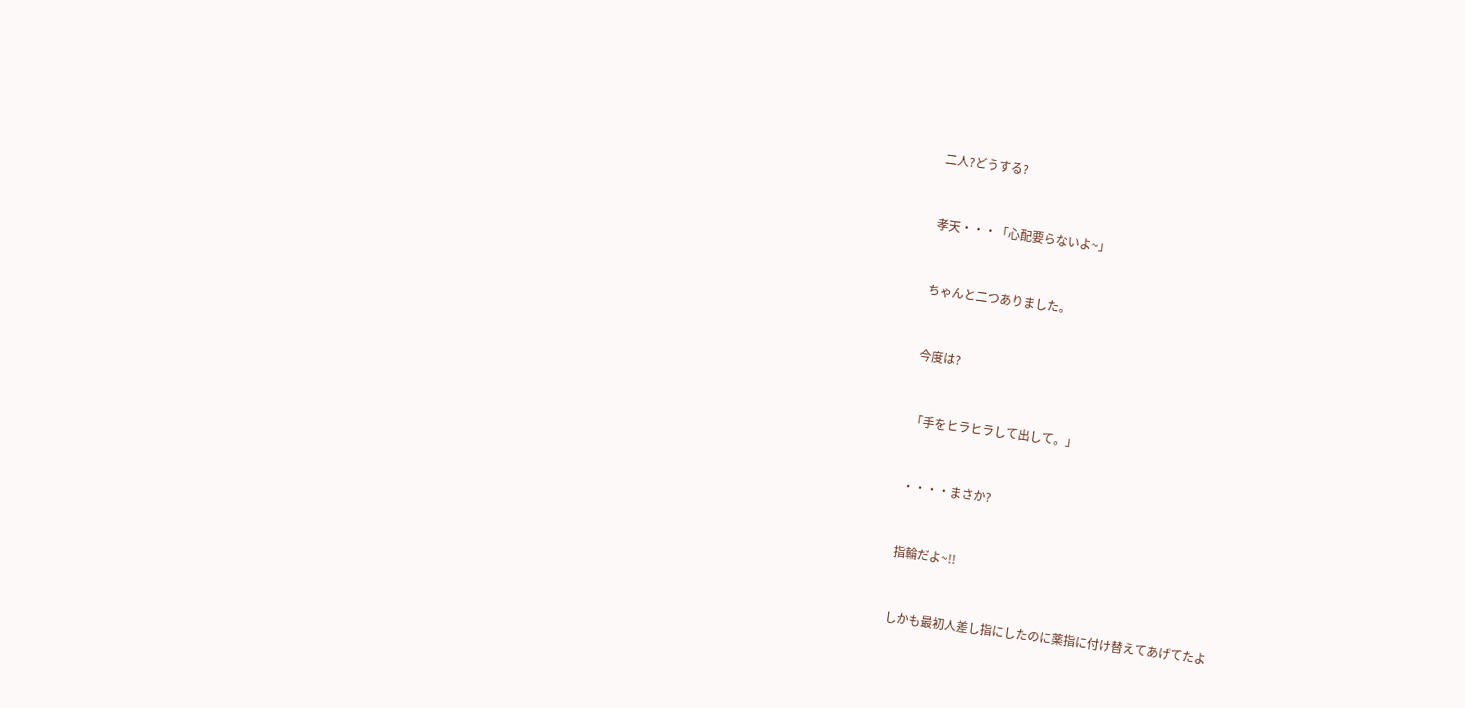二人?どうする?


孝天・・・「心配要らないよ~」


ちゃんと二つありました。


今度は?


「手をヒラヒラして出して。」


・・・・まさか?


指輪だよ~!!


しかも最初人差し指にしたのに薬指に付け替えてあげてたよ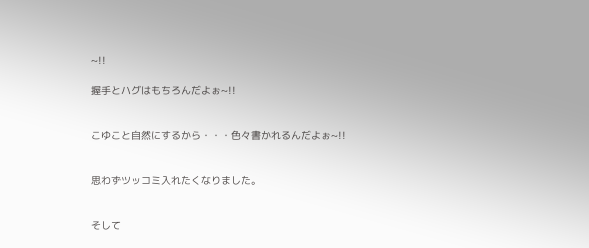~!!

握手とハグはもちろんだよぉ~!!


こゆこと自然にするから・・・色々書かれるんだよぉ~!!


思わずツッコミ入れたくなりました。


そして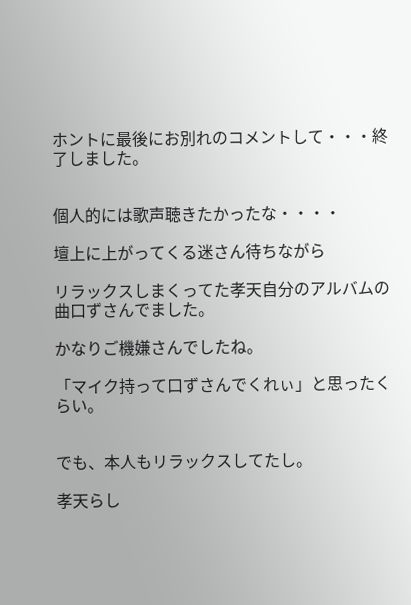ホントに最後にお別れのコメントして・・・終了しました。


個人的には歌声聴きたかったな・・・・

壇上に上がってくる迷さん待ちながら

リラックスしまくってた孝天自分のアルバムの曲口ずさんでました。

かなりご機嫌さんでしたね。

「マイク持って口ずさんでくれぃ」と思ったくらい。


でも、本人もリラックスしてたし。

孝天らし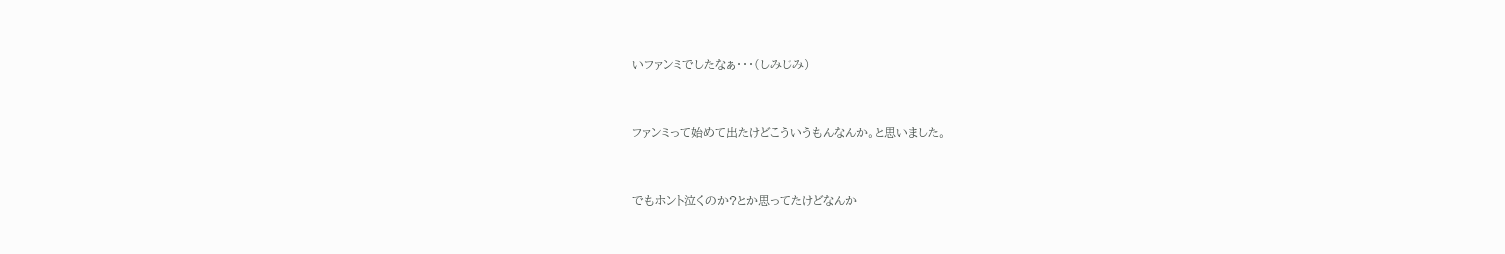いファンミでしたなぁ・・・(しみじみ)


ファンミって始めて出たけどこういうもんなんか。と思いました。


でもホント泣くのか?とか思ってたけどなんか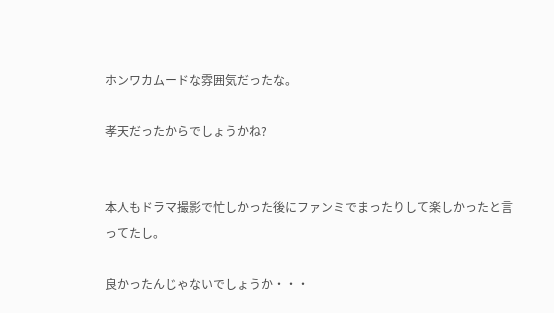ホンワカムードな雰囲気だったな。

孝天だったからでしょうかね?


本人もドラマ撮影で忙しかった後にファンミでまったりして楽しかったと言ってたし。

良かったんじゃないでしょうか・・・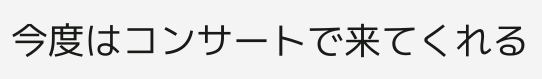今度はコンサートで来てくれる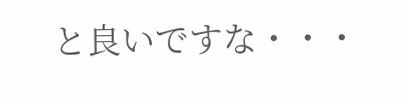と良いですな・・・